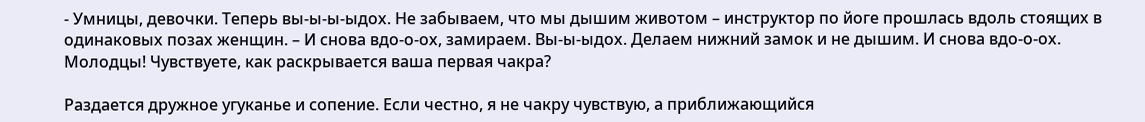- Умницы, девочки. Теперь вы-ы-ы-ыдох. Не забываем, что мы дышим животом – инструктор по йоге прошлась вдоль стоящих в одинаковых позах женщин. – И снова вдо-о-ох, замираем. Вы-ы-ыдох. Делаем нижний замок и не дышим. И снова вдо-о-ох. Молодцы! Чувствуете, как раскрывается ваша первая чакра?

Раздается дружное угуканье и сопение. Если честно, я не чакру чувствую, а приближающийся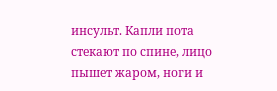инсульт. Капли пота стекают по спине, лицо пышет жаром, ноги и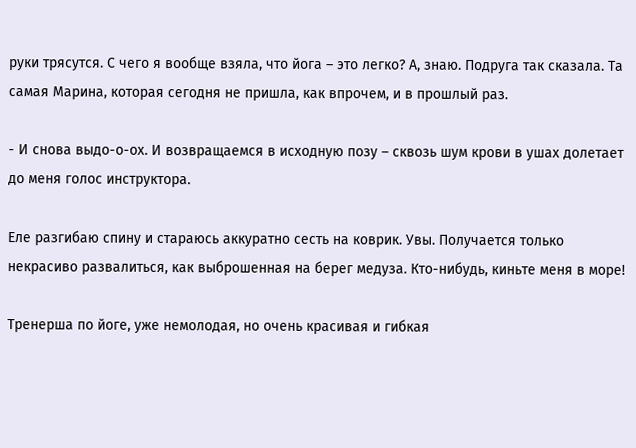руки трясутся. С чего я вообще взяла, что йога – это легко? А, знаю. Подруга так сказала. Та самая Марина, которая сегодня не пришла, как впрочем, и в прошлый раз.

- И снова выдо-о-ох. И возвращаемся в исходную позу – сквозь шум крови в ушах долетает до меня голос инструктора.

Еле разгибаю спину и стараюсь аккуратно сесть на коврик. Увы. Получается только некрасиво развалиться, как выброшенная на берег медуза. Кто-нибудь, киньте меня в море!

Тренерша по йоге, уже немолодая, но очень красивая и гибкая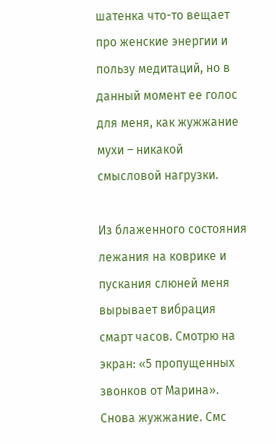шатенка что-то вещает про женские энергии и пользу медитаций, но в данный момент ее голос для меня, как жужжание мухи – никакой смысловой нагрузки.

Из блаженного состояния лежания на коврике и пускания слюней меня вырывает вибрация смарт часов. Смотрю на экран: «5 пропущенных звонков от Марина». Снова жужжание. Смс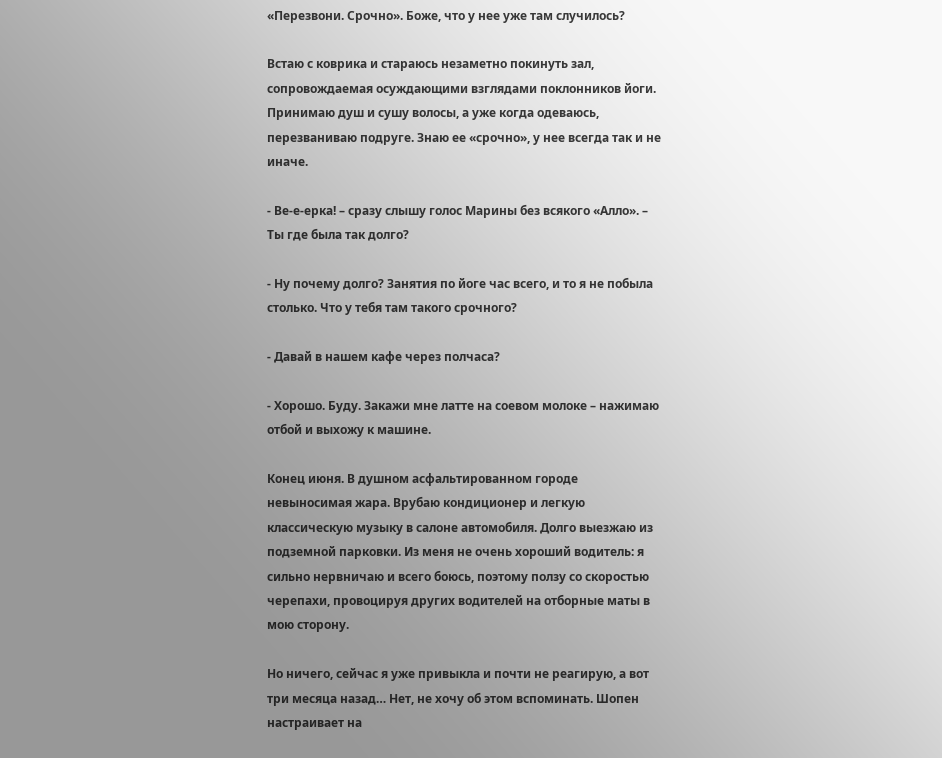«Перезвони. Срочно». Боже, что у нее уже там случилось?

Встаю с коврика и стараюсь незаметно покинуть зал, сопровождаемая осуждающими взглядами поклонников йоги. Принимаю душ и сушу волосы, а уже когда одеваюсь, перезваниваю подруге. Знаю ее «срочно», у нее всегда так и не иначе.

- Ве-е-ерка! – сразу слышу голос Марины без всякого «Алло». – Ты где была так долго?

- Ну почему долго? Занятия по йоге час всего, и то я не побыла столько. Что у тебя там такого срочного?

- Давай в нашем кафе через полчаса?

- Хорошо. Буду. Закажи мне латте на соевом молоке – нажимаю отбой и выхожу к машине.

Конец июня. В душном асфальтированном городе невыносимая жара. Врубаю кондиционер и легкую классическую музыку в салоне автомобиля. Долго выезжаю из подземной парковки. Из меня не очень хороший водитель: я сильно нервничаю и всего боюсь, поэтому ползу со скоростью черепахи, провоцируя других водителей на отборные маты в мою сторону.

Но ничего, сейчас я уже привыкла и почти не реагирую, а вот три месяца назад… Нет, не хочу об этом вспоминать. Шопен настраивает на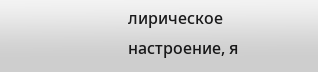лирическое настроение, я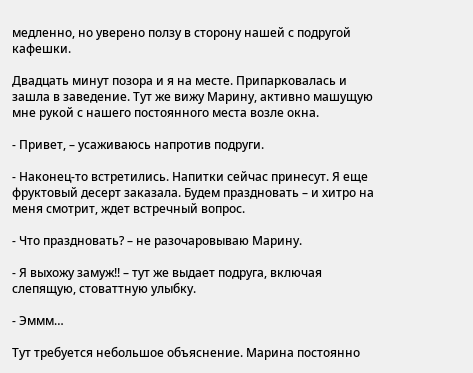медленно, но уверено ползу в сторону нашей с подругой кафешки.

Двадцать минут позора и я на месте. Припарковалась и зашла в заведение. Тут же вижу Марину, активно машущую мне рукой с нашего постоянного места возле окна.

- Привет, – усаживаюсь напротив подруги.

- Наконец-то встретились. Напитки сейчас принесут. Я еще фруктовый десерт заказала. Будем праздновать – и хитро на меня смотрит, ждет встречный вопрос.

- Что праздновать? – не разочаровываю Марину.

- Я выхожу замуж!! – тут же выдает подруга, включая слепящую, стоваттную улыбку.

- Эммм…

Тут требуется небольшое объяснение. Марина постоянно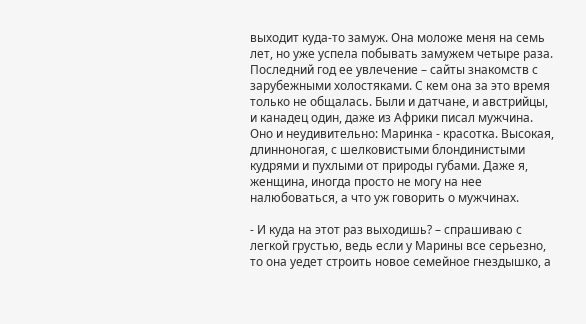выходит куда-то замуж. Она моложе меня на семь лет, но уже успела побывать замужем четыре раза. Последний год ее увлечение – сайты знакомств с зарубежными холостяками. С кем она за это время только не общалась. Были и датчане, и австрийцы, и канадец один, даже из Африки писал мужчина. Оно и неудивительно: Маринка - красотка. Высокая, длинноногая, с шелковистыми блондинистыми кудрями и пухлыми от природы губами. Даже я, женщина, иногда просто не могу на нее налюбоваться, а что уж говорить о мужчинах.

- И куда на этот раз выходишь? – спрашиваю с легкой грустью, ведь если у Марины все серьезно, то она уедет строить новое семейное гнездышко, а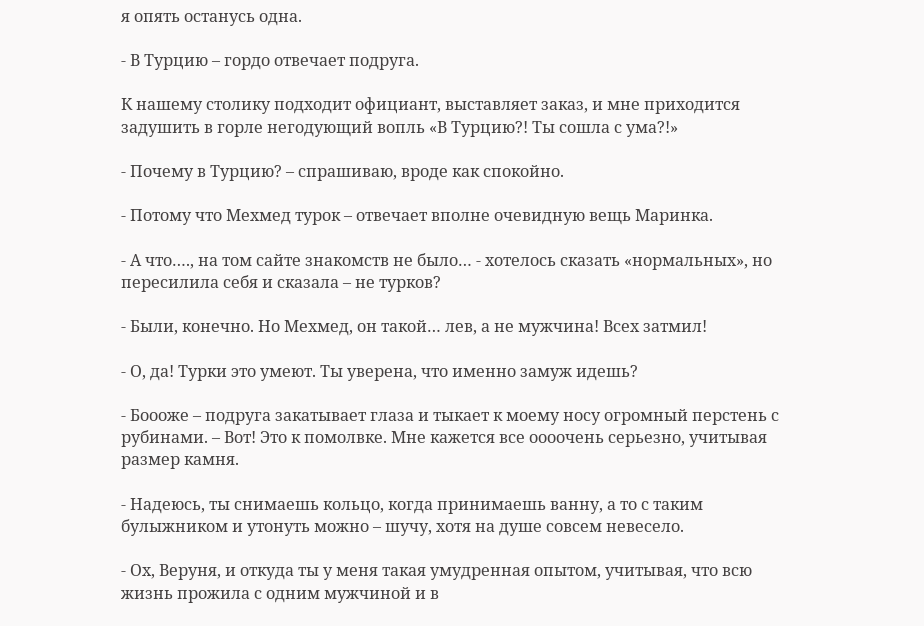я опять останусь одна.

- В Турцию – гордо отвечает подруга.

К нашему столику подходит официант, выставляет заказ, и мне приходится задушить в горле негодующий вопль «В Турцию?! Ты сошла с ума?!»

- Почему в Турцию? – спрашиваю, вроде как спокойно.

- Потому что Мехмед турок – отвечает вполне очевидную вещь Маринка.

- А что…., на том сайте знакомств не было… - хотелось сказать «нормальных», но пересилила себя и сказала – не турков?

- Были, конечно. Но Мехмед, он такой… лев, а не мужчина! Всех затмил!

- О, да! Турки это умеют. Ты уверена, что именно замуж идешь?

- Боооже – подруга закатывает глаза и тыкает к моему носу огромный перстень с рубинами. – Вот! Это к помолвке. Мне кажется все оооочень серьезно, учитывая размер камня.

- Надеюсь, ты снимаешь кольцо, когда принимаешь ванну, а то с таким булыжником и утонуть можно – шучу, хотя на душе совсем невесело.

- Ох, Веруня, и откуда ты у меня такая умудренная опытом, учитывая, что всю жизнь прожила с одним мужчиной и в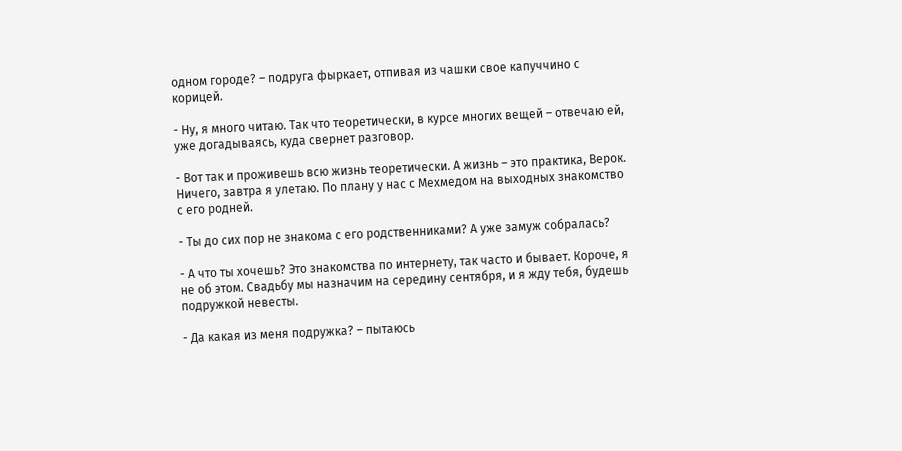одном городе? – подруга фыркает, отпивая из чашки свое капуччино с корицей.

- Ну, я много читаю. Так что теоретически, в курсе многих вещей – отвечаю ей, уже догадываясь, куда свернет разговор.

- Вот так и проживешь всю жизнь теоретически. А жизнь – это практика, Верок. Ничего, завтра я улетаю. По плану у нас с Мехмедом на выходных знакомство с его родней.

- Ты до сих пор не знакома с его родственниками? А уже замуж собралась?

- А что ты хочешь? Это знакомства по интернету, так часто и бывает. Короче, я не об этом. Свадьбу мы назначим на середину сентября, и я жду тебя, будешь подружкой невесты.

- Да какая из меня подружка? – пытаюсь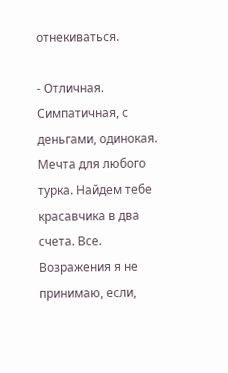отнекиваться.

- Отличная. Симпатичная, с деньгами, одинокая. Мечта для любого турка. Найдем тебе красавчика в два счета. Все. Возражения я не принимаю, если,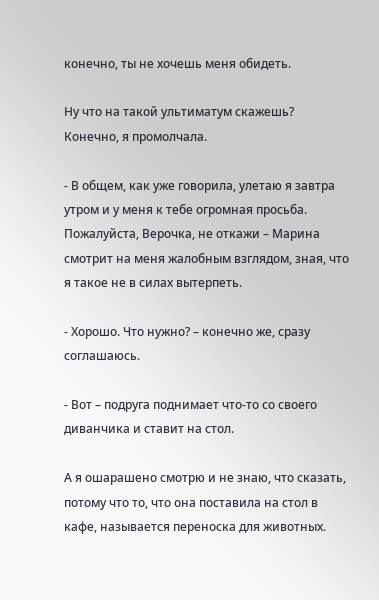конечно, ты не хочешь меня обидеть.

Ну что на такой ультиматум скажешь? Конечно, я промолчала.

- В общем, как уже говорила, улетаю я завтра утром и у меня к тебе огромная просьба. Пожалуйста, Верочка, не откажи – Марина смотрит на меня жалобным взглядом, зная, что я такое не в силах вытерпеть.

- Хорошо. Что нужно? – конечно же, сразу соглашаюсь.

- Вот – подруга поднимает что-то со своего диванчика и ставит на стол.

А я ошарашено смотрю и не знаю, что сказать, потому что то, что она поставила на стол в кафе, называется переноска для животных.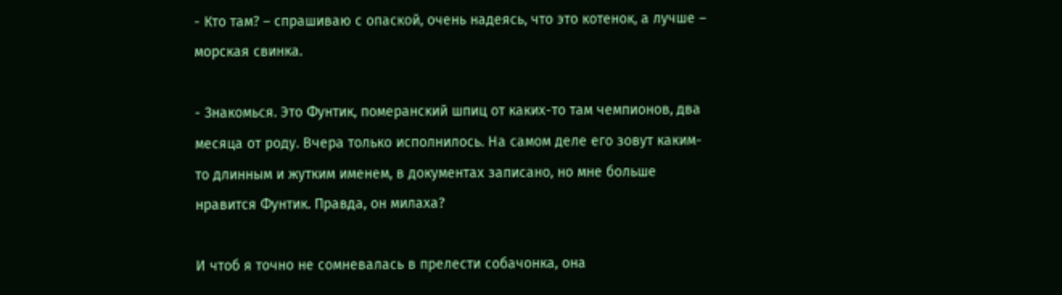- Кто там? – спрашиваю с опаской, очень надеясь, что это котенок, а лучше – морская свинка.

- Знакомься. Это Фунтик, померанский шпиц от каких-то там чемпионов, два месяца от роду. Вчера только исполнилось. На самом деле его зовут каким-то длинным и жутким именем, в документах записано, но мне больше нравится Фунтик. Правда, он милаха?

И чтоб я точно не сомневалась в прелести собачонка, она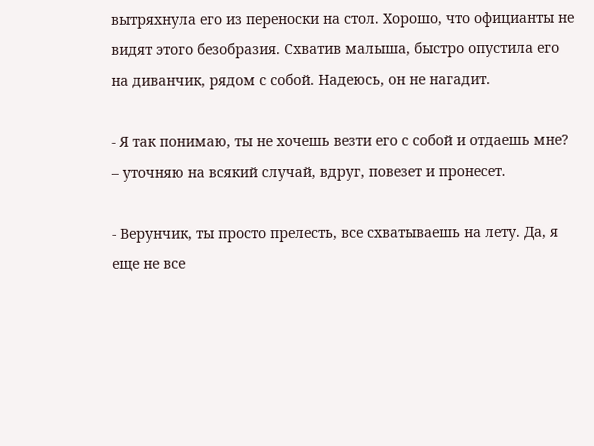вытряхнула его из переноски на стол. Хорошо, что официанты не видят этого безобразия. Схватив малыша, быстро опустила его на диванчик, рядом с собой. Надеюсь, он не нагадит.

- Я так понимаю, ты не хочешь везти его с собой и отдаешь мне? – уточняю на всякий случай, вдруг, повезет и пронесет.

- Верунчик, ты просто прелесть, все схватываешь на лету. Да, я еще не все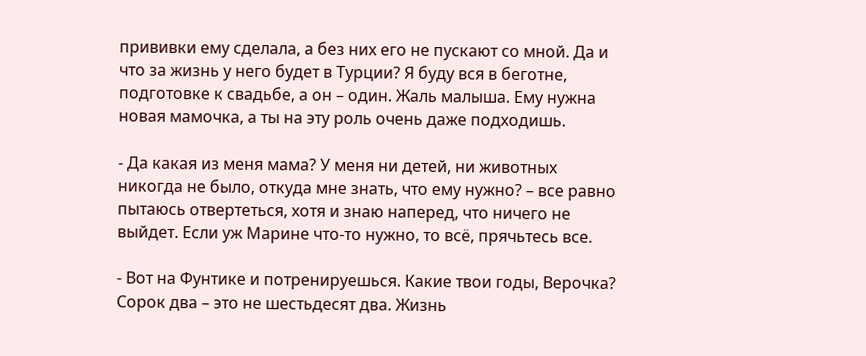прививки ему сделала, а без них его не пускают со мной. Да и что за жизнь у него будет в Турции? Я буду вся в беготне, подготовке к свадьбе, а он – один. Жаль малыша. Ему нужна новая мамочка, а ты на эту роль очень даже подходишь.

- Да какая из меня мама? У меня ни детей, ни животных никогда не было, откуда мне знать, что ему нужно? – все равно пытаюсь отвертеться, хотя и знаю наперед, что ничего не выйдет. Если уж Марине что-то нужно, то всё, прячьтесь все.

- Вот на Фунтике и потренируешься. Какие твои годы, Верочка? Сорок два – это не шестьдесят два. Жизнь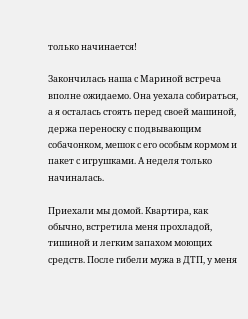только начинается!

Закончилась наша с Мариной встреча вполне ожидаемо. Она уехала собираться, а я осталась стоять перед своей машиной, держа переноску с подвывающим собачонком, мешок с его особым кормом и пакет с игрушками. А неделя только начиналась.

Приехали мы домой. Квартира, как обычно, встретила меня прохладой, тишиной и легким запахом моющих средств. После гибели мужа в ДТП, у меня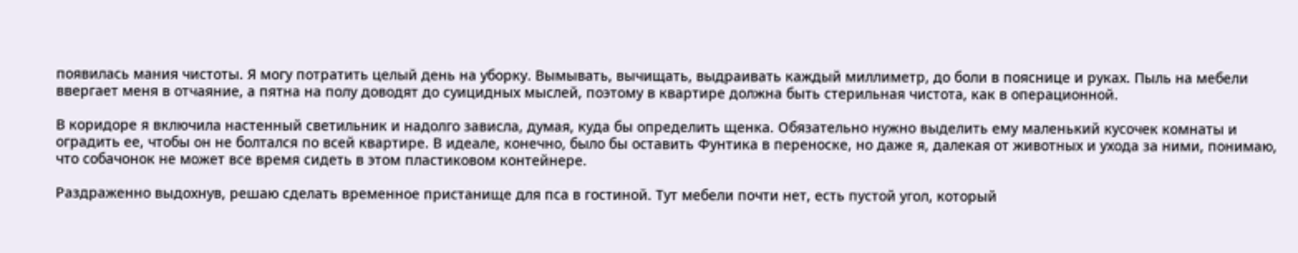появилась мания чистоты. Я могу потратить целый день на уборку. Вымывать, вычищать, выдраивать каждый миллиметр, до боли в пояснице и руках. Пыль на мебели ввергает меня в отчаяние, а пятна на полу доводят до суицидных мыслей, поэтому в квартире должна быть стерильная чистота, как в операционной.

В коридоре я включила настенный светильник и надолго зависла, думая, куда бы определить щенка. Обязательно нужно выделить ему маленький кусочек комнаты и оградить ее, чтобы он не болтался по всей квартире. В идеале, конечно, было бы оставить Фунтика в переноске, но даже я, далекая от животных и ухода за ними, понимаю, что собачонок не может все время сидеть в этом пластиковом контейнере.

Раздраженно выдохнув, решаю сделать временное пристанище для пса в гостиной. Тут мебели почти нет, есть пустой угол, который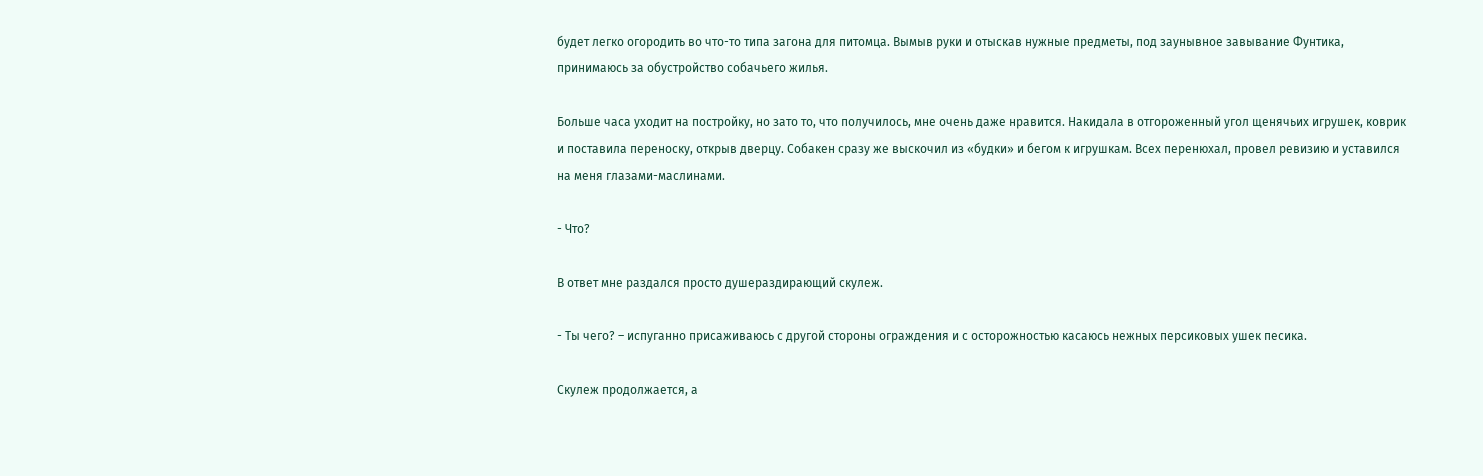будет легко огородить во что-то типа загона для питомца. Вымыв руки и отыскав нужные предметы, под заунывное завывание Фунтика, принимаюсь за обустройство собачьего жилья.

Больше часа уходит на постройку, но зато то, что получилось, мне очень даже нравится. Накидала в отгороженный угол щенячьих игрушек, коврик и поставила переноску, открыв дверцу. Собакен сразу же выскочил из «будки» и бегом к игрушкам. Всех перенюхал, провел ревизию и уставился на меня глазами-маслинами.

- Что?

В ответ мне раздался просто душераздирающий скулеж.

- Ты чего? – испуганно присаживаюсь с другой стороны ограждения и с осторожностью касаюсь нежных персиковых ушек песика.

Скулеж продолжается, а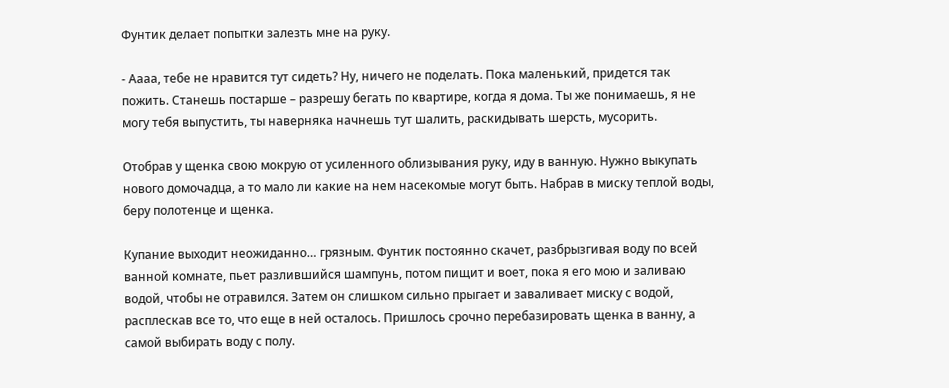Фунтик делает попытки залезть мне на руку.

- Аааа, тебе не нравится тут сидеть? Ну, ничего не поделать. Пока маленький, придется так пожить. Станешь постарше – разрешу бегать по квартире, когда я дома. Ты же понимаешь, я не могу тебя выпустить, ты наверняка начнешь тут шалить, раскидывать шерсть, мусорить.

Отобрав у щенка свою мокрую от усиленного облизывания руку, иду в ванную. Нужно выкупать нового домочадца, а то мало ли какие на нем насекомые могут быть. Набрав в миску теплой воды, беру полотенце и щенка.

Купание выходит неожиданно… грязным. Фунтик постоянно скачет, разбрызгивая воду по всей ванной комнате, пьет разлившийся шампунь, потом пищит и воет, пока я его мою и заливаю водой, чтобы не отравился. Затем он слишком сильно прыгает и заваливает миску с водой, расплескав все то, что еще в ней осталось. Пришлось срочно перебазировать щенка в ванну, а самой выбирать воду с полу.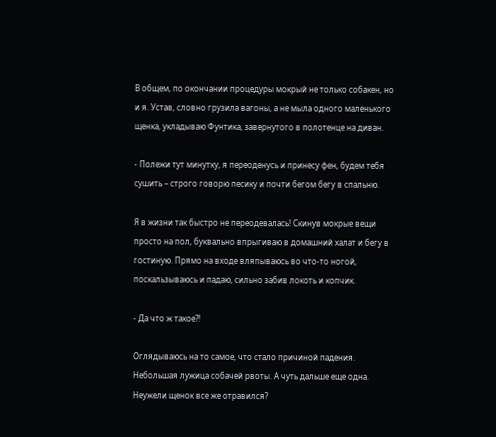В общем, по окончании процедуры мокрый не только собакен, но и я. Устав, словно грузила вагоны, а не мыла одного маленького щенка, укладываю Фунтика, завернутого в полотенце на диван.

- Полежи тут минутку, я переоденусь и принесу фен, будем тебя сушить – строго говорю песику и почти бегом бегу в спальню.

Я в жизни так быстро не переодевалась! Скинув мокрые вещи просто на пол, буквально впрыгиваю в домашний халат и бегу в гостиную. Прямо на входе вляпываюсь во что-то ногой, поскальзываюсь и падаю, сильно забив локоть и копчик.

- Да что ж такое?!

Оглядываюсь на то самое, что стало причиной падения. Небольшая лужица собачей рвоты. А чуть дальше еще одна. Неужели щенок все же отравился?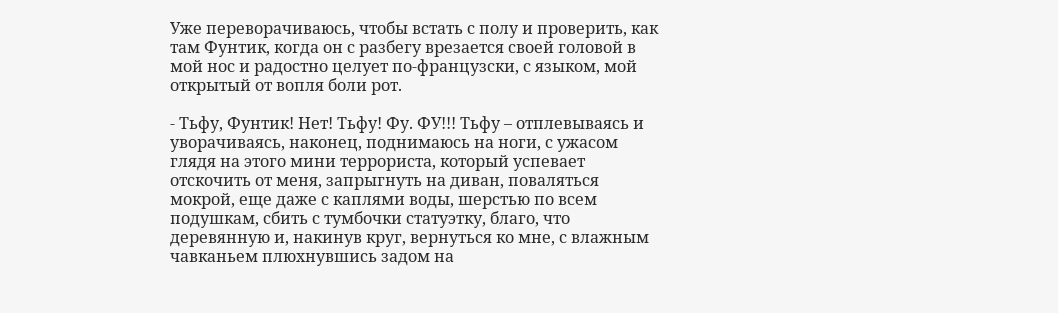Уже переворачиваюсь, чтобы встать с полу и проверить, как там Фунтик, когда он с разбегу врезается своей головой в мой нос и радостно целует по-французски, с языком, мой открытый от вопля боли рот.

- Тьфу, Фунтик! Нет! Тьфу! Фу. ФУ!!! Тьфу – отплевываясь и уворачиваясь, наконец, поднимаюсь на ноги, с ужасом глядя на этого мини террориста, который успевает отскочить от меня, запрыгнуть на диван, поваляться мокрой, еще даже с каплями воды, шерстью по всем подушкам, сбить с тумбочки статуэтку, благо, что деревянную и, накинув круг, вернуться ко мне, с влажным чавканьем плюхнувшись задом на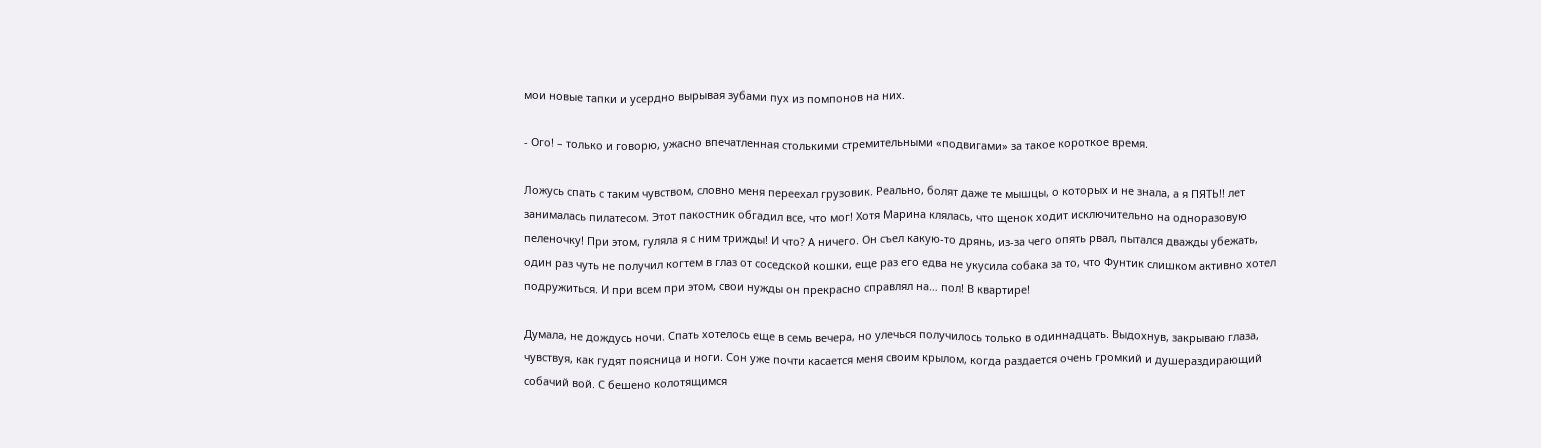мои новые тапки и усердно вырывая зубами пух из помпонов на них.

- Ого! – только и говорю, ужасно впечатленная столькими стремительными «подвигами» за такое короткое время.

Ложусь спать с таким чувством, словно меня переехал грузовик. Реально, болят даже те мышцы, о которых и не знала, а я ПЯТЬ!! лет занималась пилатесом. Этот пакостник обгадил все, что мог! Хотя Марина клялась, что щенок ходит исключительно на одноразовую пеленочку! При этом, гуляла я с ним трижды! И что? А ничего. Он съел какую-то дрянь, из-за чего опять рвал, пытался дважды убежать, один раз чуть не получил когтем в глаз от соседской кошки, еще раз его едва не укусила собака за то, что Фунтик слишком активно хотел подружиться. И при всем при этом, свои нужды он прекрасно справлял на… пол! В квартире!

Думала, не дождусь ночи. Спать хотелось еще в семь вечера, но улечься получилось только в одиннадцать. Выдохнув, закрываю глаза, чувствуя, как гудят поясница и ноги. Сон уже почти касается меня своим крылом, когда раздается очень громкий и душераздирающий собачий вой. С бешено колотящимся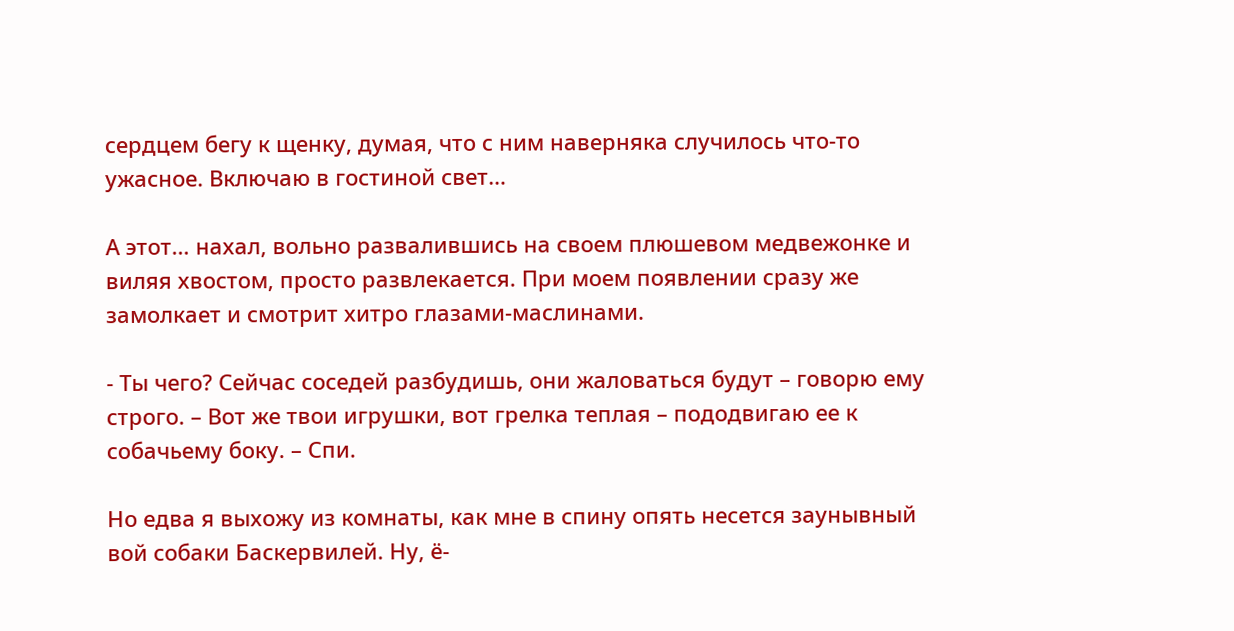сердцем бегу к щенку, думая, что с ним наверняка случилось что-то ужасное. Включаю в гостиной свет…

А этот… нахал, вольно развалившись на своем плюшевом медвежонке и виляя хвостом, просто развлекается. При моем появлении сразу же замолкает и смотрит хитро глазами-маслинами.

- Ты чего? Сейчас соседей разбудишь, они жаловаться будут – говорю ему строго. – Вот же твои игрушки, вот грелка теплая – пододвигаю ее к собачьему боку. – Спи.

Но едва я выхожу из комнаты, как мне в спину опять несется заунывный вой собаки Баскервилей. Ну, ё-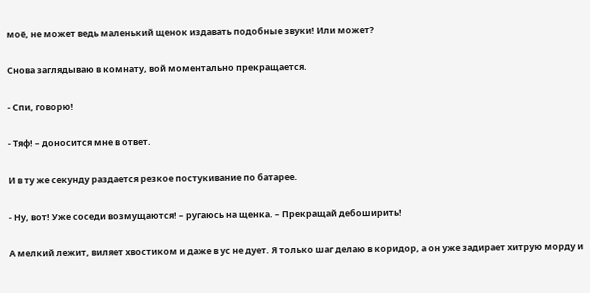моё, не может ведь маленький щенок издавать подобные звуки! Или может?

Снова заглядываю в комнату, вой моментально прекращается.

- Спи, говорю!

- Тяф! – доносится мне в ответ.

И в ту же секунду раздается резкое постукивание по батарее.

- Ну, вот! Уже соседи возмущаются! – ругаюсь на щенка. – Прекращай дебоширить!

А мелкий лежит, виляет хвостиком и даже в ус не дует. Я только шаг делаю в коридор, а он уже задирает хитрую морду и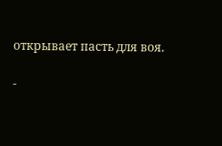открывает пасть для воя.

-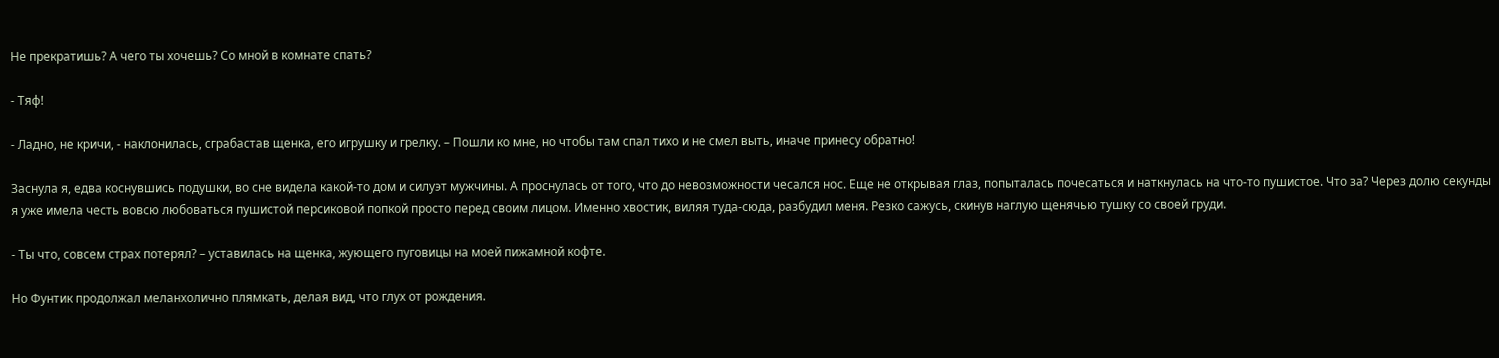Не прекратишь? А чего ты хочешь? Со мной в комнате спать?

- Тяф!

- Ладно, не кричи, - наклонилась, сграбастав щенка, его игрушку и грелку. – Пошли ко мне, но чтобы там спал тихо и не смел выть, иначе принесу обратно!

Заснула я, едва коснувшись подушки, во сне видела какой-то дом и силуэт мужчины. А проснулась от того, что до невозможности чесался нос. Еще не открывая глаз, попыталась почесаться и наткнулась на что-то пушистое. Что за? Через долю секунды я уже имела честь вовсю любоваться пушистой персиковой попкой просто перед своим лицом. Именно хвостик, виляя туда-сюда, разбудил меня. Резко сажусь, скинув наглую щенячью тушку со своей груди.

- Ты что, совсем страх потерял? – уставилась на щенка, жующего пуговицы на моей пижамной кофте.

Но Фунтик продолжал меланхолично плямкать, делая вид, что глух от рождения.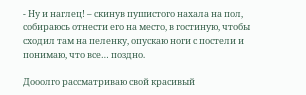- Ну и наглец! – скинув пушистого нахала на пол, собираюсь отнести его на место, в гостиную, чтобы сходил там на пеленку, опускаю ноги с постели и понимаю, что все… поздно.

Дооолго рассматриваю свой красивый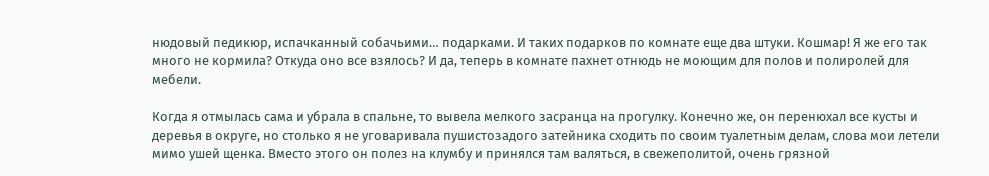нюдовый педикюр, испачканный собачьими… подарками. И таких подарков по комнате еще два штуки. Кошмар! Я же его так много не кормила? Откуда оно все взялось? И да, теперь в комнате пахнет отнюдь не моющим для полов и полиролей для мебели.

Когда я отмылась сама и убрала в спальне, то вывела мелкого засранца на прогулку. Конечно же, он перенюхал все кусты и деревья в округе, но столько я не уговаривала пушистозадого затейника сходить по своим туалетным делам, слова мои летели мимо ушей щенка. Вместо этого он полез на клумбу и принялся там валяться, в свежеполитой, очень грязной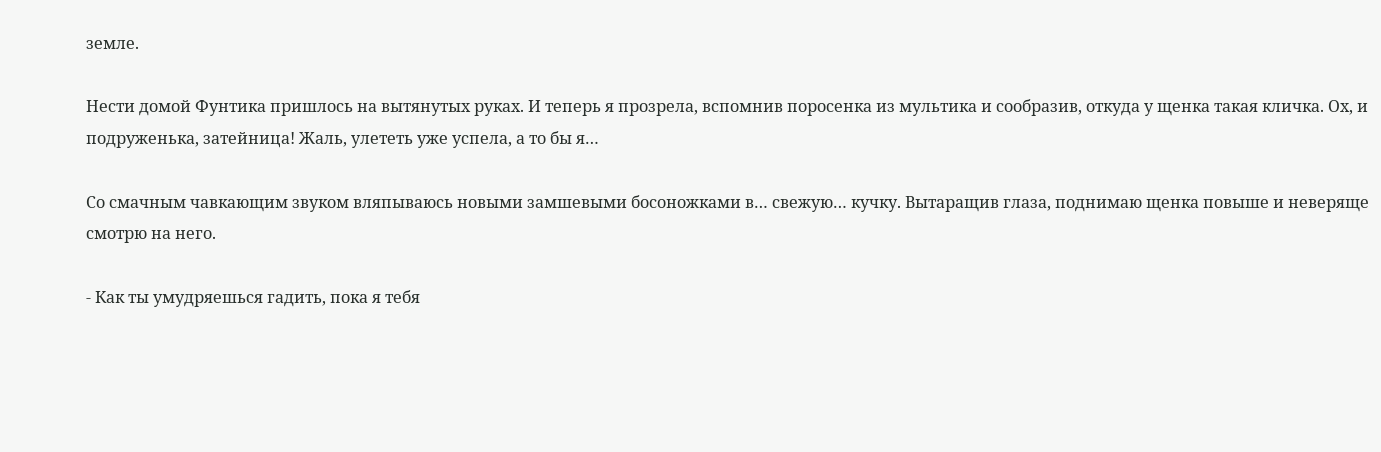земле.

Нести домой Фунтика пришлось на вытянутых руках. И теперь я прозрела, вспомнив поросенка из мультика и сообразив, откуда у щенка такая кличка. Ох, и подруженька, затейница! Жаль, улететь уже успела, а то бы я…

Со смачным чавкающим звуком вляпываюсь новыми замшевыми босоножками в… свежую… кучку. Вытаращив глаза, поднимаю щенка повыше и неверяще смотрю на него.

- Как ты умудряешься гадить, пока я тебя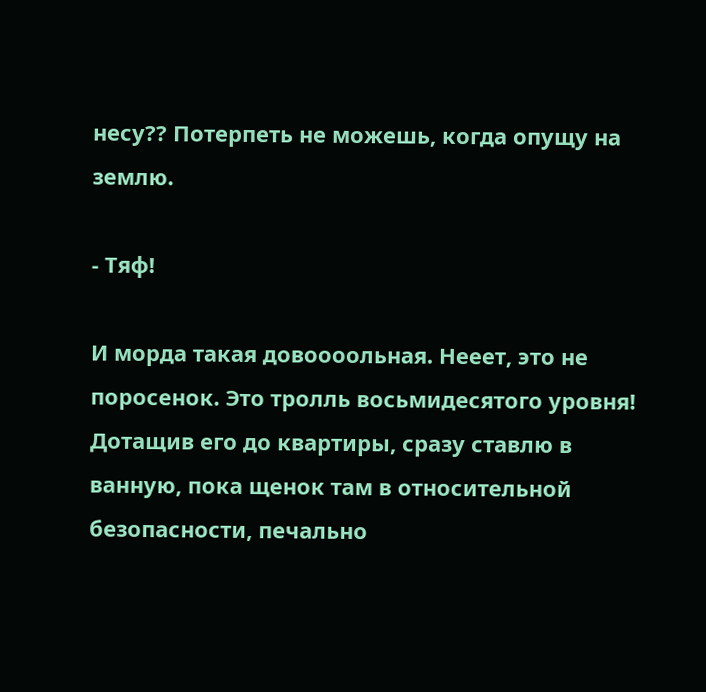несу?? Потерпеть не можешь, когда опущу на землю.

- Тяф!

И морда такая довоооольная. Нееет, это не поросенок. Это тролль восьмидесятого уровня! Дотащив его до квартиры, сразу ставлю в ванную, пока щенок там в относительной безопасности, печально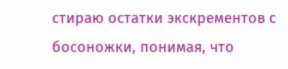стираю остатки экскрементов с босоножки, понимая, что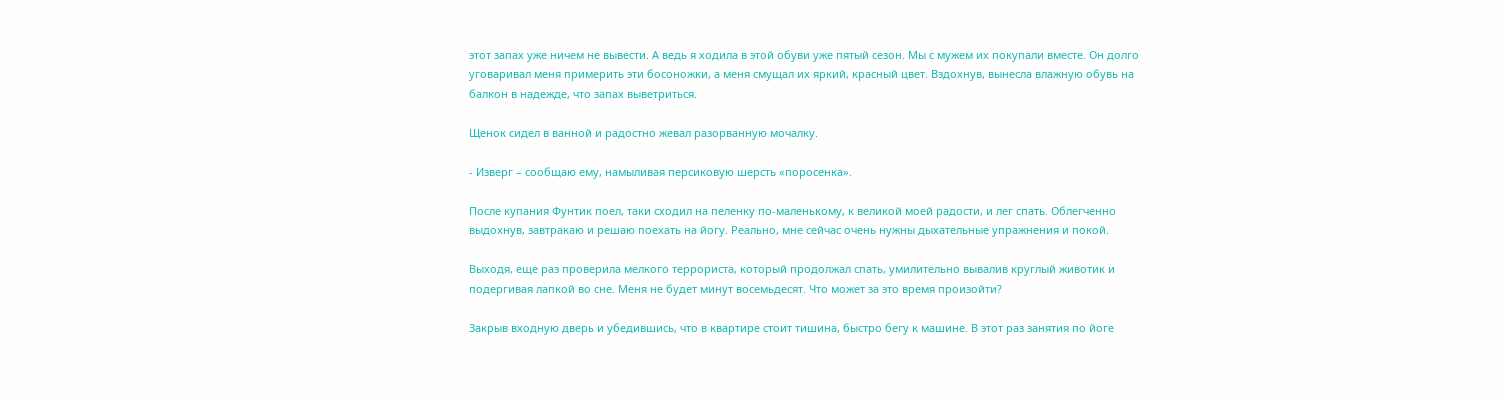этот запах уже ничем не вывести. А ведь я ходила в этой обуви уже пятый сезон. Мы с мужем их покупали вместе. Он долго уговаривал меня примерить эти босоножки, а меня смущал их яркий, красный цвет. Вздохнув, вынесла влажную обувь на балкон в надежде, что запах выветриться.

Щенок сидел в ванной и радостно жевал разорванную мочалку.

- Изверг – сообщаю ему, намыливая персиковую шерсть «поросенка».

После купания Фунтик поел, таки сходил на пеленку по-маленькому, к великой моей радости, и лег спать. Облегченно выдохнув, завтракаю и решаю поехать на йогу. Реально, мне сейчас очень нужны дыхательные упражнения и покой.

Выходя, еще раз проверила мелкого террориста, который продолжал спать, умилительно вывалив круглый животик и подергивая лапкой во сне. Меня не будет минут восемьдесят. Что может за это время произойти?

Закрыв входную дверь и убедившись, что в квартире стоит тишина, быстро бегу к машине. В этот раз занятия по йоге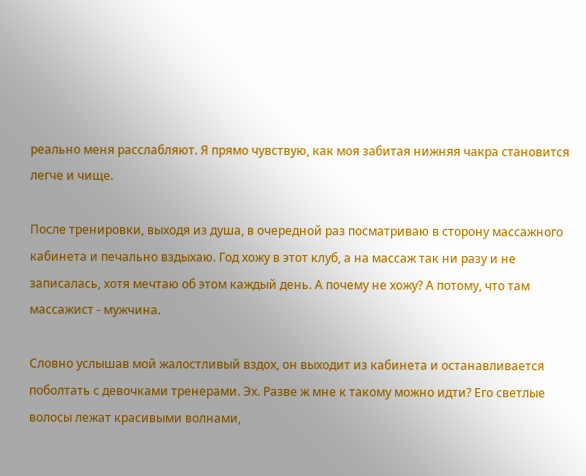реально меня расслабляют. Я прямо чувствую, как моя забитая нижняя чакра становится легче и чище.

После тренировки, выходя из душа, в очередной раз посматриваю в сторону массажного кабинета и печально вздыхаю. Год хожу в этот клуб, а на массаж так ни разу и не записалась, хотя мечтаю об этом каждый день. А почему не хожу? А потому, что там массажист - мужчина.

Словно услышав мой жалостливый вздох, он выходит из кабинета и останавливается поболтать с девочками тренерами. Эх. Разве ж мне к такому можно идти? Его светлые волосы лежат красивыми волнами,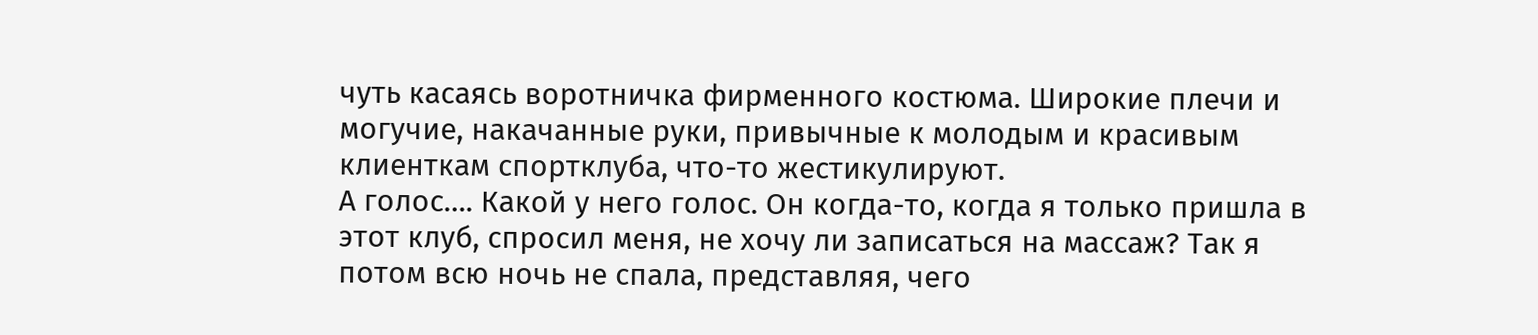чуть касаясь воротничка фирменного костюма. Широкие плечи и могучие, накачанные руки, привычные к молодым и красивым клиенткам спортклуба, что-то жестикулируют.
А голос…. Какой у него голос. Он когда-то, когда я только пришла в этот клуб, спросил меня, не хочу ли записаться на массаж? Так я потом всю ночь не спала, представляя, чего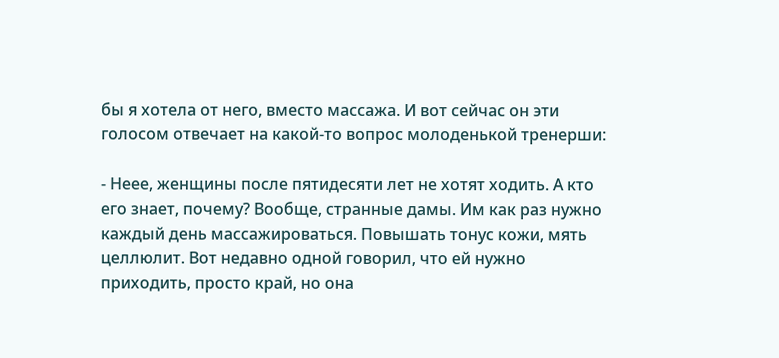бы я хотела от него, вместо массажа. И вот сейчас он эти голосом отвечает на какой-то вопрос молоденькой тренерши:

- Неее, женщины после пятидесяти лет не хотят ходить. А кто его знает, почему? Вообще, странные дамы. Им как раз нужно каждый день массажироваться. Повышать тонус кожи, мять целлюлит. Вот недавно одной говорил, что ей нужно приходить, просто край, но она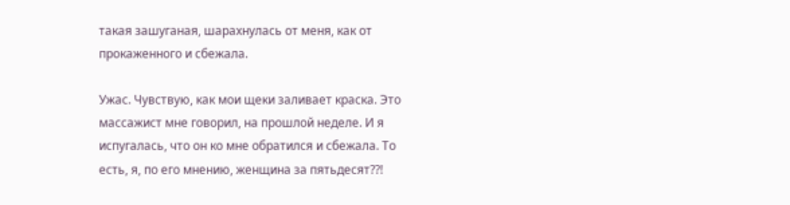такая зашуганая, шарахнулась от меня, как от прокаженного и сбежала.

Ужас. Чувствую, как мои щеки заливает краска. Это массажист мне говорил, на прошлой неделе. И я испугалась, что он ко мне обратился и сбежала. То есть, я, по его мнению, женщина за пятьдесят??!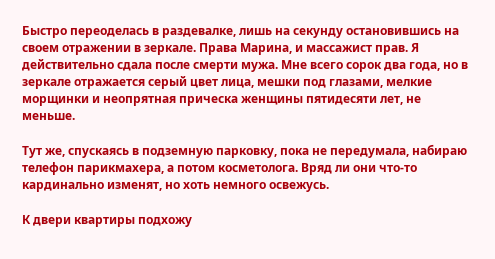Быстро переоделась в раздевалке, лишь на секунду остановившись на своем отражении в зеркале. Права Марина, и массажист прав. Я действительно сдала после смерти мужа. Мне всего сорок два года, но в зеркале отражается серый цвет лица, мешки под глазами, мелкие морщинки и неопрятная прическа женщины пятидесяти лет, не меньше.

Тут же, спускаясь в подземную парковку, пока не передумала, набираю телефон парикмахера, а потом косметолога. Вряд ли они что-то кардинально изменят, но хоть немного освежусь.

К двери квартиры подхожу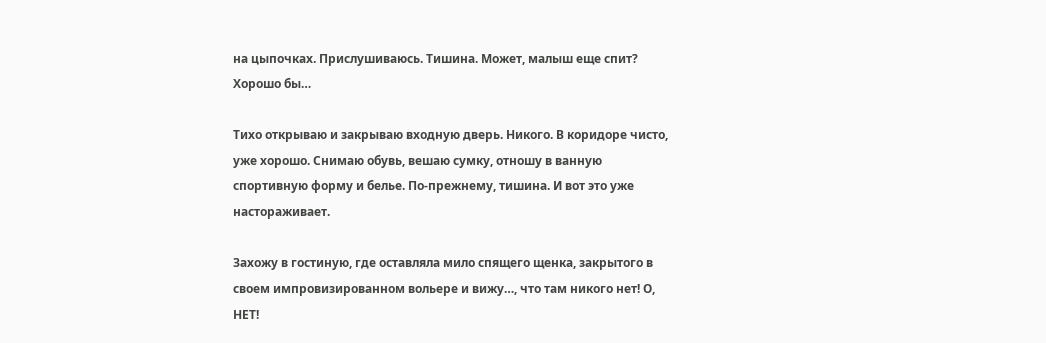на цыпочках. Прислушиваюсь. Тишина. Может, малыш еще спит? Хорошо бы…

Тихо открываю и закрываю входную дверь. Никого. В коридоре чисто, уже хорошо. Снимаю обувь, вешаю сумку, отношу в ванную спортивную форму и белье. По-прежнему, тишина. И вот это уже настораживает.

Захожу в гостиную, где оставляла мило спящего щенка, закрытого в своем импровизированном вольере и вижу…, что там никого нет! О, НЕТ!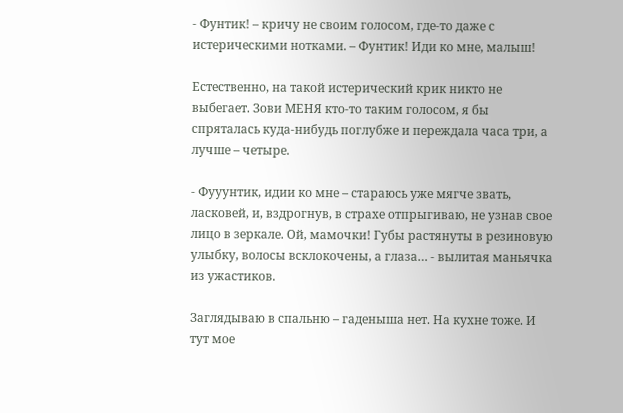- Фунтик! – кричу не своим голосом, где-то даже с истерическими нотками. – Фунтик! Иди ко мне, малыш!

Естественно, на такой истерический крик никто не выбегает. Зови МЕНЯ кто-то таким голосом, я бы спряталась куда-нибудь поглубже и переждала часа три, а лучше – четыре.

- Фууунтик, идии ко мне – стараюсь уже мягче звать, ласковей, и, вздрогнув, в страхе отпрыгиваю, не узнав свое лицо в зеркале. Ой, мамочки! Губы растянуты в резиновую улыбку, волосы всклокочены, а глаза… - вылитая маньячка из ужастиков.

Заглядываю в спальню – гаденыша нет. На кухне тоже. И тут мое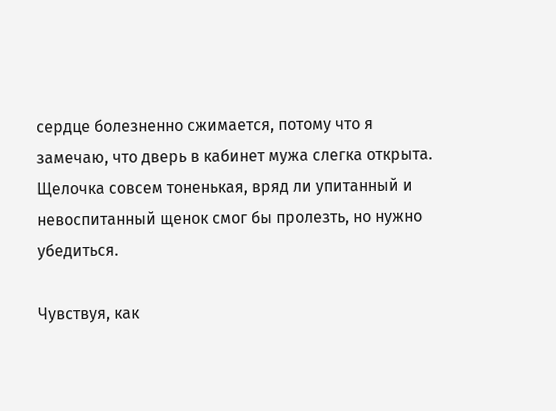сердце болезненно сжимается, потому что я замечаю, что дверь в кабинет мужа слегка открыта. Щелочка совсем тоненькая, вряд ли упитанный и невоспитанный щенок смог бы пролезть, но нужно убедиться.

Чувствуя, как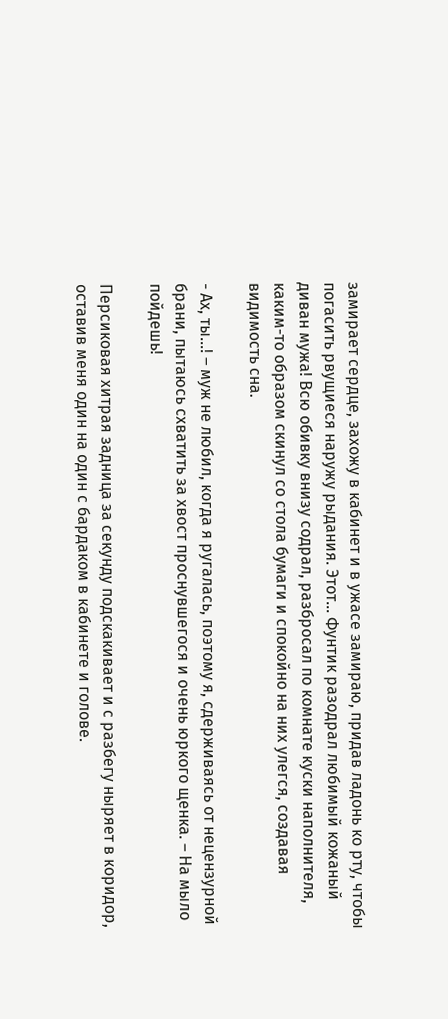замирает сердце, захожу в кабинет и в ужасе замираю, придав ладонь ко рту, чтобы погасить рвущиеся наружу рыдания. Этот… Фунтик разодрал любимый кожаный диван мужа! Всю обивку внизу содрал, разбросал по комнате куски наполнителя, каким-то образом скинул со стола бумаги и спокойно на них улегся, создавая видимость сна.

- Ах, ты…! – муж не любил, когда я ругалась, поэтому я, сдерживаясь от нецензурной брани, пытаюсь схватить за хвост проснувшегося и очень юркого щенка. – На мыло пойдешь!

Персиковая хитрая задница за секунду подскакивает и с разбегу ныряет в коридор, оставив меня один на один с бардаком в кабинете и голове.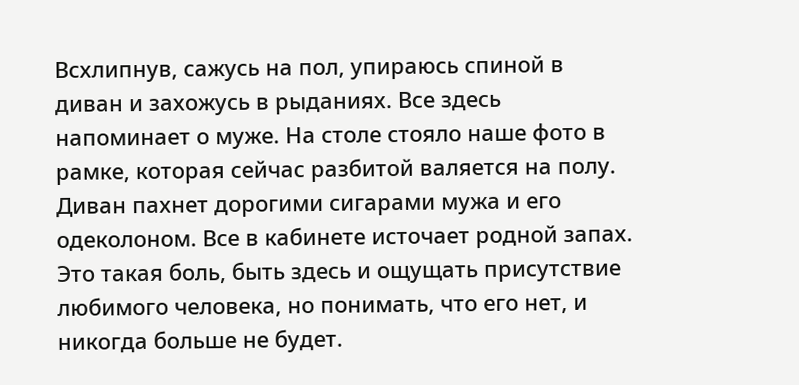Всхлипнув, сажусь на пол, упираюсь спиной в диван и захожусь в рыданиях. Все здесь напоминает о муже. На столе стояло наше фото в рамке, которая сейчас разбитой валяется на полу. Диван пахнет дорогими сигарами мужа и его одеколоном. Все в кабинете источает родной запах. Это такая боль, быть здесь и ощущать присутствие любимого человека, но понимать, что его нет, и никогда больше не будет.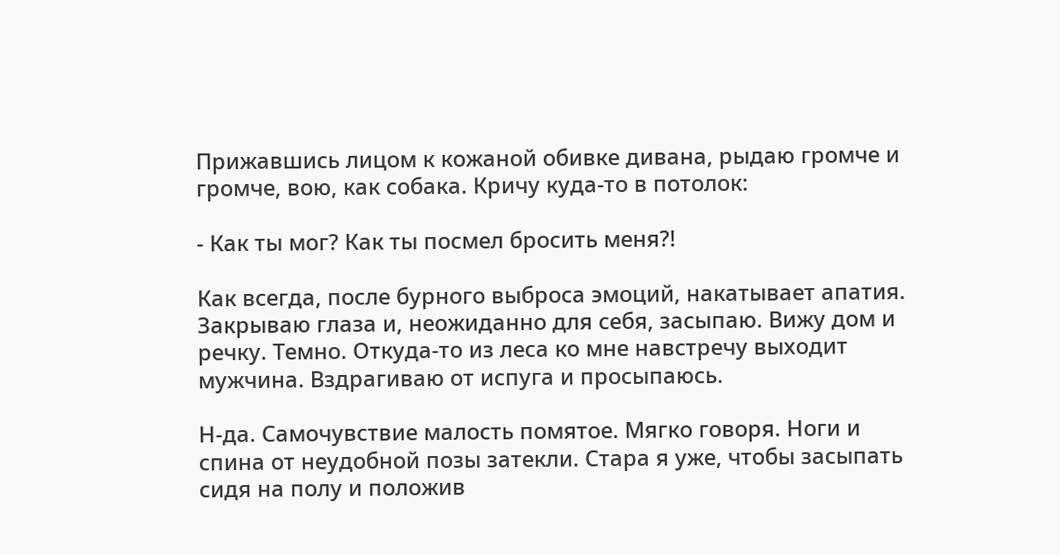Прижавшись лицом к кожаной обивке дивана, рыдаю громче и громче, вою, как собака. Кричу куда-то в потолок:

- Как ты мог? Как ты посмел бросить меня?!

Как всегда, после бурного выброса эмоций, накатывает апатия. Закрываю глаза и, неожиданно для себя, засыпаю. Вижу дом и речку. Темно. Откуда-то из леса ко мне навстречу выходит мужчина. Вздрагиваю от испуга и просыпаюсь.

Н-да. Самочувствие малость помятое. Мягко говоря. Ноги и спина от неудобной позы затекли. Стара я уже, чтобы засыпать сидя на полу и положив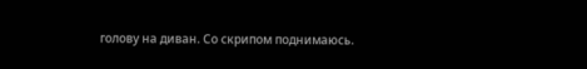голову на диван. Со скрипом поднимаюсь.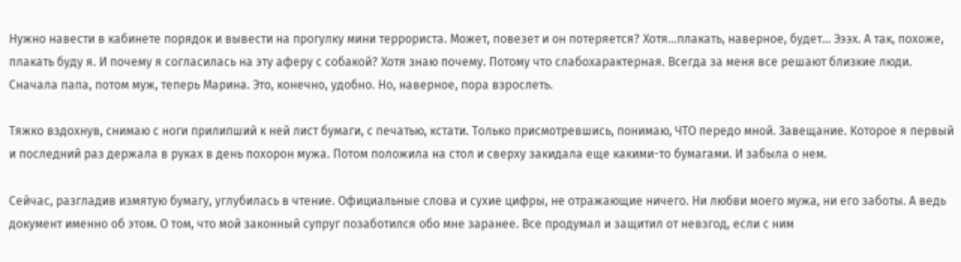Нужно навести в кабинете порядок и вывести на прогулку мини террориста. Может, повезет и он потеряется? Хотя…плакать, наверное, будет… Эээх. А так, похоже, плакать буду я. И почему я согласилась на эту аферу с собакой? Хотя знаю почему. Потому что слабохарактерная. Всегда за меня все решают близкие люди. Сначала папа, потом муж, теперь Марина. Это, конечно, удобно. Но, наверное, пора взрослеть.

Тяжко вздохнув, снимаю с ноги прилипший к ней лист бумаги, с печатью, кстати. Только присмотревшись, понимаю, ЧТО передо мной. Завещание. Которое я первый и последний раз держала в руках в день похорон мужа. Потом положила на стол и сверху закидала еще какими-то бумагами. И забыла о нем.

Сейчас, разгладив измятую бумагу, углубилась в чтение. Официальные слова и сухие цифры, не отражающие ничего. Ни любви моего мужа, ни его заботы. А ведь документ именно об этом. О том, что мой законный супруг позаботился обо мне заранее. Все продумал и защитил от невзгод, если с ним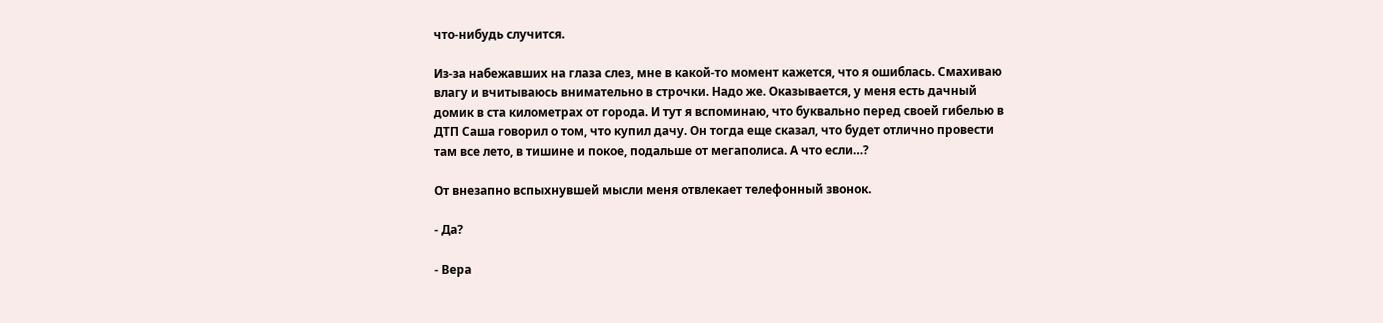что-нибудь случится.

Из-за набежавших на глаза слез, мне в какой-то момент кажется, что я ошиблась. Смахиваю влагу и вчитываюсь внимательно в строчки. Надо же. Оказывается, у меня есть дачный домик в ста километрах от города. И тут я вспоминаю, что буквально перед своей гибелью в ДТП Саша говорил о том, что купил дачу. Он тогда еще сказал, что будет отлично провести там все лето, в тишине и покое, подальше от мегаполиса. А что если…?

От внезапно вспыхнувшей мысли меня отвлекает телефонный звонок.

- Да?

- Вера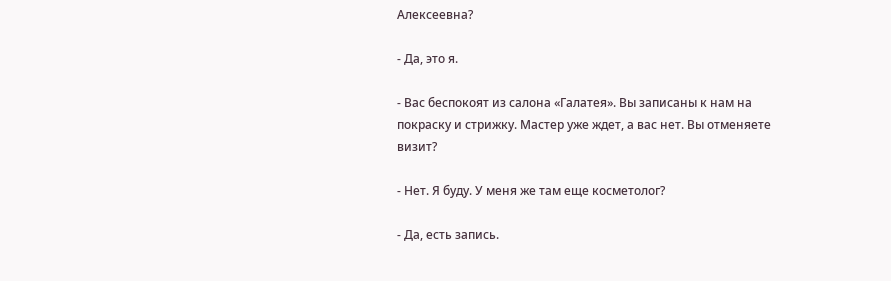Алексеевна?

- Да, это я.

- Вас беспокоят из салона «Галатея». Вы записаны к нам на покраску и стрижку. Мастер уже ждет, а вас нет. Вы отменяете визит?

- Нет. Я буду. У меня же там еще косметолог?

- Да, есть запись.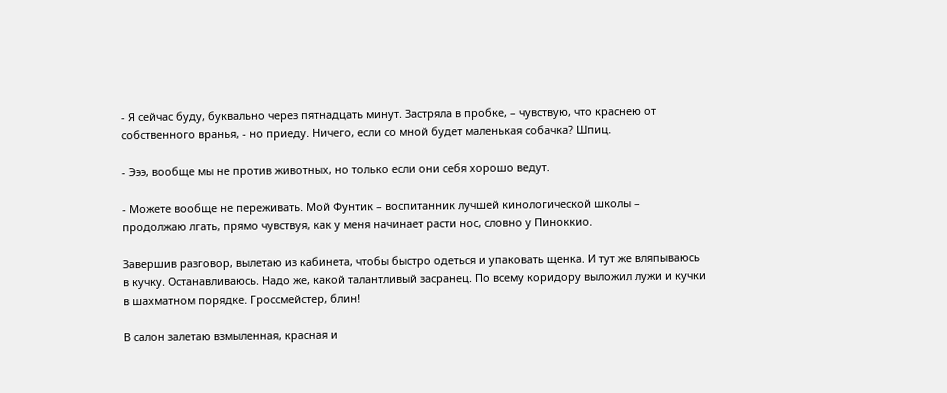- Я сейчас буду, буквально через пятнадцать минут. Застряла в пробке, – чувствую, что краснею от собственного вранья, - но приеду. Ничего, если со мной будет маленькая собачка? Шпиц.

- Эээ, вообще мы не против животных, но только если они себя хорошо ведут.

- Можете вообще не переживать. Мой Фунтик – воспитанник лучшей кинологической школы – продолжаю лгать, прямо чувствуя, как у меня начинает расти нос, словно у Пиноккио.

Завершив разговор, вылетаю из кабинета, чтобы быстро одеться и упаковать щенка. И тут же вляпываюсь в кучку. Останавливаюсь. Надо же, какой талантливый засранец. По всему коридору выложил лужи и кучки в шахматном порядке. Гроссмейстер, блин!

В салон залетаю взмыленная, красная и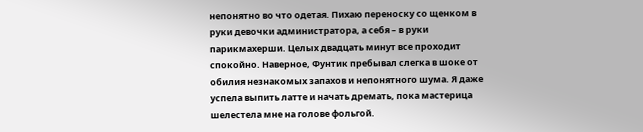непонятно во что одетая. Пихаю переноску со щенком в руки девочки администратора, а себя – в руки парикмахерши. Целых двадцать минут все проходит спокойно. Наверное, Фунтик пребывал слегка в шоке от обилия незнакомых запахов и непонятного шума. Я даже успела выпить латте и начать дремать, пока мастерица шелестела мне на голове фольгой.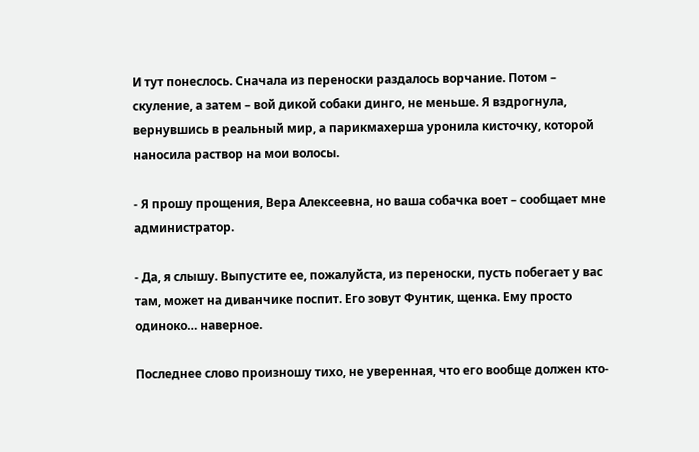И тут понеслось. Сначала из переноски раздалось ворчание. Потом – скуление, а затем – вой дикой собаки динго, не меньше. Я вздрогнула, вернувшись в реальный мир, а парикмахерша уронила кисточку, которой наносила раствор на мои волосы.

- Я прошу прощения, Вера Алексеевна, но ваша собачка воет – сообщает мне администратор.

- Да, я слышу. Выпустите ее, пожалуйста, из переноски, пусть побегает у вас там, может на диванчике поспит. Его зовут Фунтик, щенка. Ему просто одиноко… наверное.

Последнее слово произношу тихо, не уверенная, что его вообще должен кто-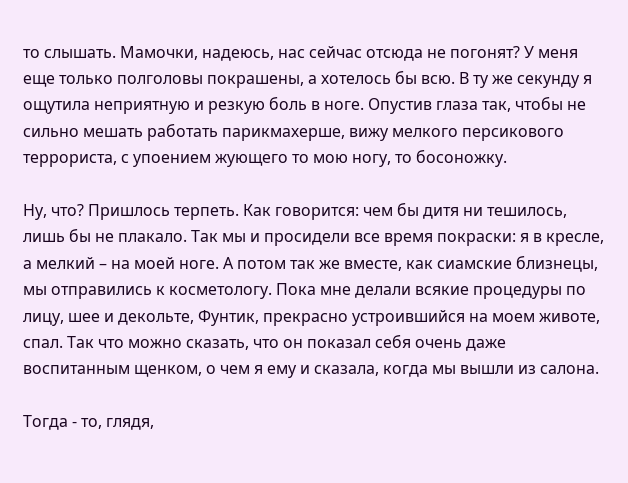то слышать. Мамочки, надеюсь, нас сейчас отсюда не погонят? У меня еще только полголовы покрашены, а хотелось бы всю. В ту же секунду я ощутила неприятную и резкую боль в ноге. Опустив глаза так, чтобы не сильно мешать работать парикмахерше, вижу мелкого персикового террориста, с упоением жующего то мою ногу, то босоножку.

Ну, что? Пришлось терпеть. Как говорится: чем бы дитя ни тешилось, лишь бы не плакало. Так мы и просидели все время покраски: я в кресле, а мелкий – на моей ноге. А потом так же вместе, как сиамские близнецы, мы отправились к косметологу. Пока мне делали всякие процедуры по лицу, шее и декольте, Фунтик, прекрасно устроившийся на моем животе, спал. Так что можно сказать, что он показал себя очень даже воспитанным щенком, о чем я ему и сказала, когда мы вышли из салона.

Тогда - то, глядя,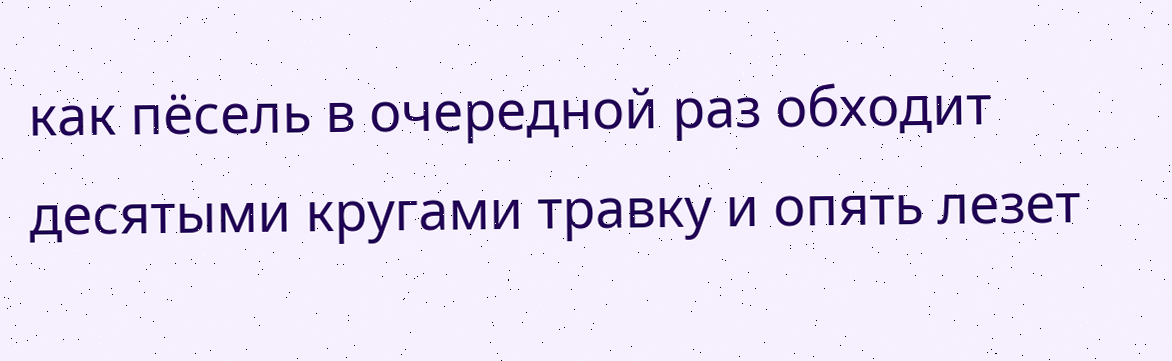как пёсель в очередной раз обходит десятыми кругами травку и опять лезет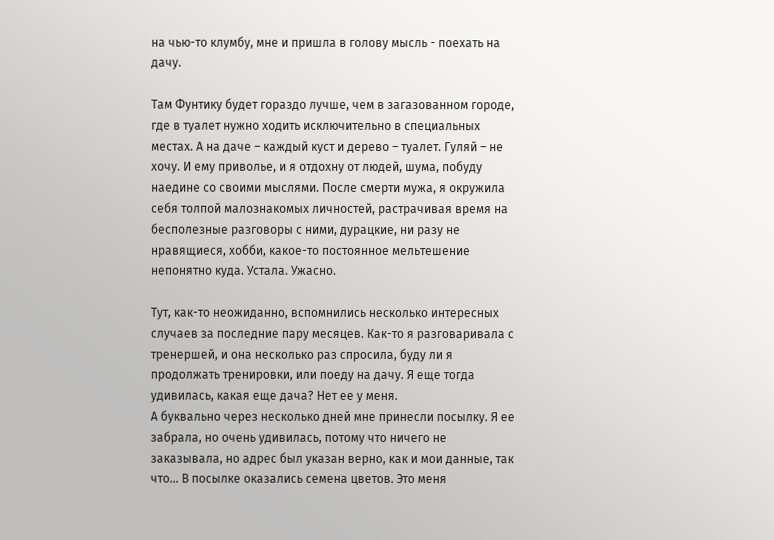на чью-то клумбу, мне и пришла в голову мысль - поехать на дачу.

Там Фунтику будет гораздо лучше, чем в загазованном городе, где в туалет нужно ходить исключительно в специальных местах. А на даче – каждый куст и дерево – туалет. Гуляй – не хочу. И ему приволье, и я отдохну от людей, шума, побуду наедине со своими мыслями. После смерти мужа, я окружила себя толпой малознакомых личностей, растрачивая время на бесполезные разговоры с ними, дурацкие, ни разу не нравящиеся, хобби, какое-то постоянное мельтешение непонятно куда. Устала. Ужасно.

Тут, как-то неожиданно, вспомнились несколько интересных случаев за последние пару месяцев. Как-то я разговаривала с тренершей, и она несколько раз спросила, буду ли я продолжать тренировки, или поеду на дачу. Я еще тогда удивилась, какая еще дача? Нет ее у меня.
А буквально через несколько дней мне принесли посылку. Я ее забрала, но очень удивилась, потому что ничего не заказывала, но адрес был указан верно, как и мои данные, так что… В посылке оказались семена цветов. Это меня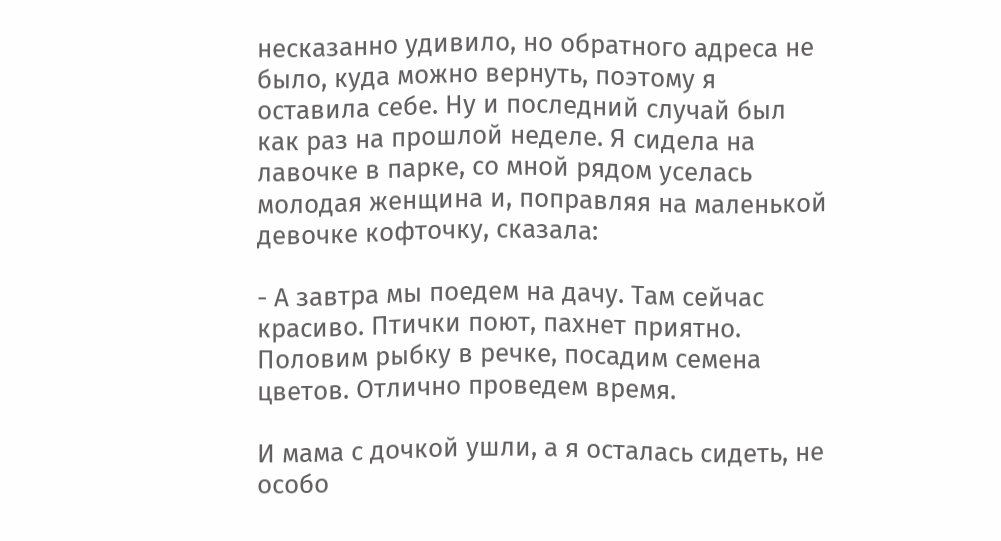несказанно удивило, но обратного адреса не было, куда можно вернуть, поэтому я оставила себе. Ну и последний случай был как раз на прошлой неделе. Я сидела на лавочке в парке, со мной рядом уселась молодая женщина и, поправляя на маленькой девочке кофточку, сказала:

- А завтра мы поедем на дачу. Там сейчас красиво. Птички поют, пахнет приятно. Половим рыбку в речке, посадим семена цветов. Отлично проведем время.

И мама с дочкой ушли, а я осталась сидеть, не особо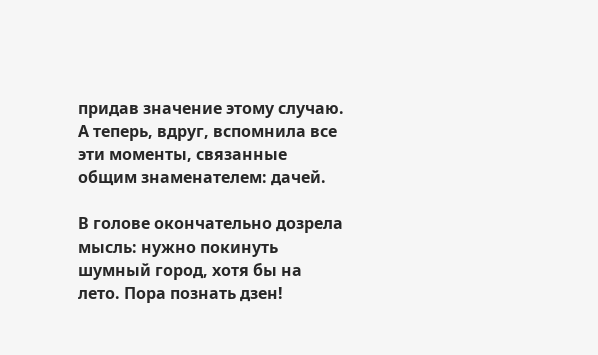придав значение этому случаю. А теперь, вдруг, вспомнила все эти моменты, связанные общим знаменателем: дачей.

В голове окончательно дозрела мысль: нужно покинуть шумный город, хотя бы на лето. Пора познать дзен!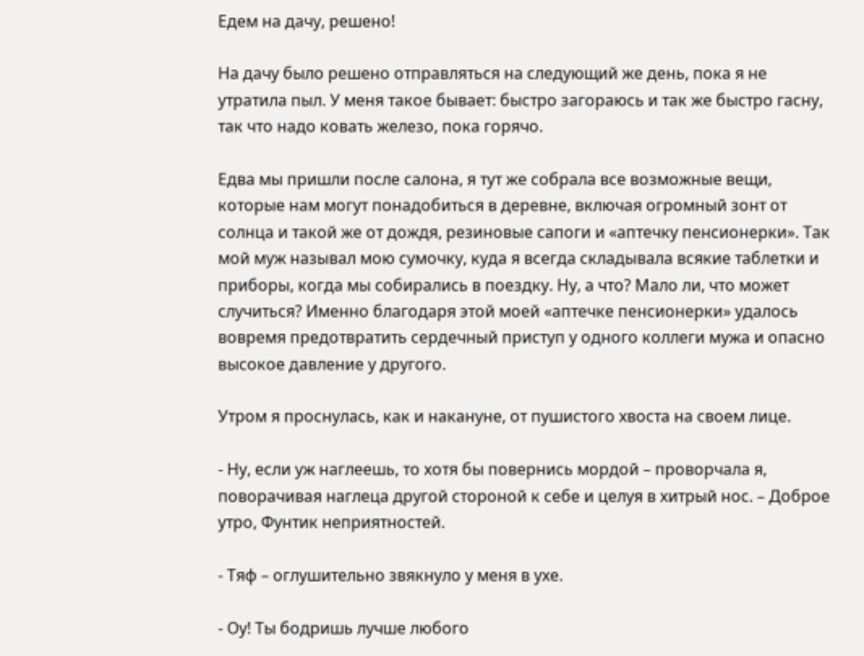Едем на дачу, решено!

На дачу было решено отправляться на следующий же день, пока я не утратила пыл. У меня такое бывает: быстро загораюсь и так же быстро гасну, так что надо ковать железо, пока горячо.

Едва мы пришли после салона, я тут же собрала все возможные вещи, которые нам могут понадобиться в деревне, включая огромный зонт от солнца и такой же от дождя, резиновые сапоги и «аптечку пенсионерки». Так мой муж называл мою сумочку, куда я всегда складывала всякие таблетки и приборы, когда мы собирались в поездку. Ну, а что? Мало ли, что может случиться? Именно благодаря этой моей «аптечке пенсионерки» удалось вовремя предотвратить сердечный приступ у одного коллеги мужа и опасно высокое давление у другого.

Утром я проснулась, как и накануне, от пушистого хвоста на своем лице.

- Ну, если уж наглеешь, то хотя бы повернись мордой – проворчала я, поворачивая наглеца другой стороной к себе и целуя в хитрый нос. – Доброе утро, Фунтик неприятностей.

- Тяф – оглушительно звякнуло у меня в ухе.

- Оу! Ты бодришь лучше любого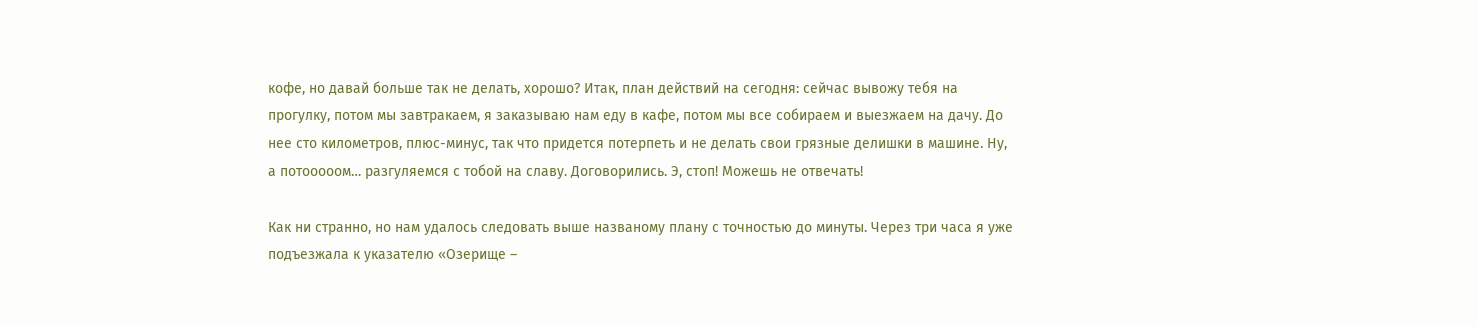кофе, но давай больше так не делать, хорошо? Итак, план действий на сегодня: сейчас вывожу тебя на прогулку, потом мы завтракаем, я заказываю нам еду в кафе, потом мы все собираем и выезжаем на дачу. До нее сто километров, плюс-минус, так что придется потерпеть и не делать свои грязные делишки в машине. Ну, а потооооом… разгуляемся с тобой на славу. Договорились. Э, стоп! Можешь не отвечать!

Как ни странно, но нам удалось следовать выше названому плану с точностью до минуты. Через три часа я уже подъезжала к указателю «Озерище –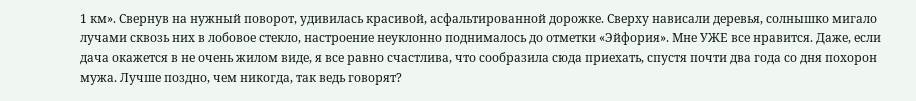1 км». Свернув на нужный поворот, удивилась красивой, асфальтированной дорожке. Сверху нависали деревья, солнышко мигало лучами сквозь них в лобовое стекло, настроение неуклонно поднималось до отметки «Эйфория». Мне УЖЕ все нравится. Даже, если дача окажется в не очень жилом виде, я все равно счастлива, что сообразила сюда приехать, спустя почти два года со дня похорон мужа. Лучше поздно, чем никогда, так ведь говорят?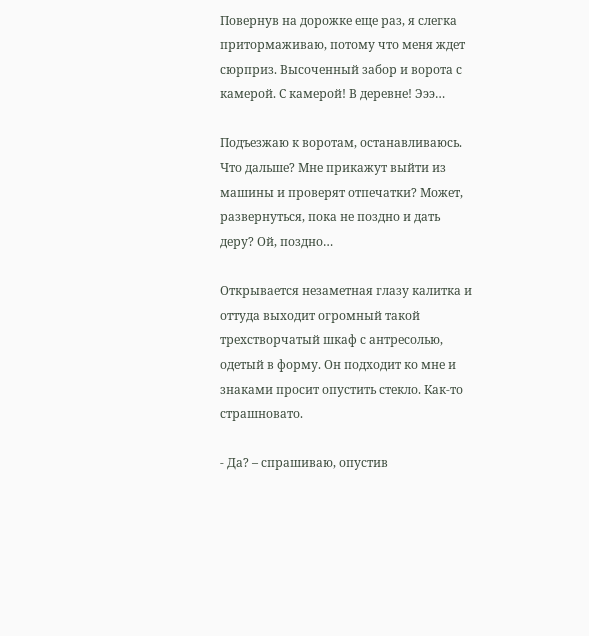Повернув на дорожке еще раз, я слегка притормаживаю, потому что меня ждет сюрприз. Высоченный забор и ворота с камерой. С камерой! В деревне! Эээ…

Подъезжаю к воротам, останавливаюсь. Что дальше? Мне прикажут выйти из машины и проверят отпечатки? Может, развернуться, пока не поздно и дать деру? Ой, поздно…

Открывается незаметная глазу калитка и оттуда выходит огромный такой трехстворчатый шкаф с антресолью, одетый в форму. Он подходит ко мне и знаками просит опустить стекло. Как-то страшновато.

- Да? – спрашиваю, опустив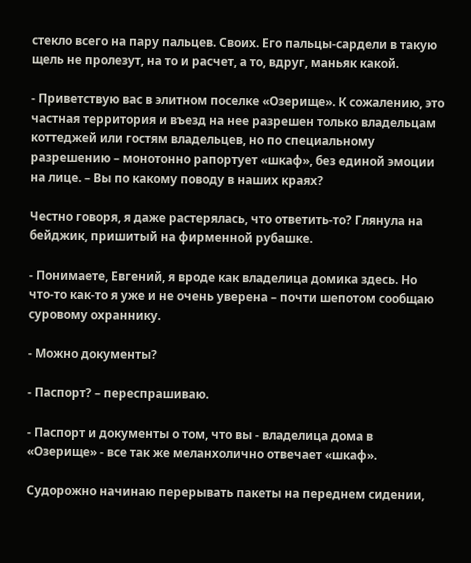стекло всего на пару пальцев. Своих. Его пальцы-сардели в такую щель не пролезут, на то и расчет, а то, вдруг, маньяк какой.

- Приветствую вас в элитном поселке «Озерище». К сожалению, это частная территория и въезд на нее разрешен только владельцам коттеджей или гостям владельцев, но по специальному разрешению – монотонно рапортует «шкаф», без единой эмоции на лице. – Вы по какому поводу в наших краях?

Честно говоря, я даже растерялась, что ответить-то? Глянула на бейджик, пришитый на фирменной рубашке.

- Понимаете, Евгений, я вроде как владелица домика здесь. Но что-то как-то я уже и не очень уверена – почти шепотом сообщаю суровому охраннику.

- Можно документы?

- Паспорт? – переспрашиваю.

- Паспорт и документы о том, что вы - владелица дома в «Озерище» - все так же меланхолично отвечает «шкаф».

Судорожно начинаю перерывать пакеты на переднем сидении,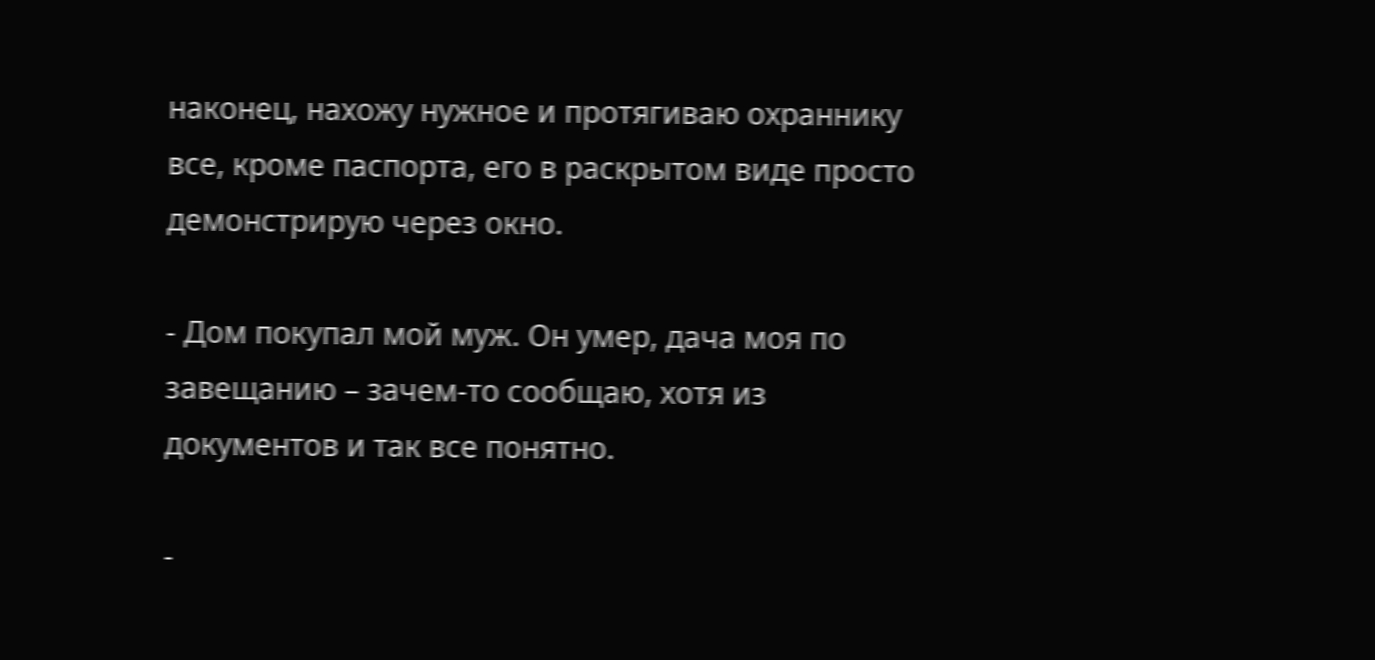наконец, нахожу нужное и протягиваю охраннику все, кроме паспорта, его в раскрытом виде просто демонстрирую через окно.

- Дом покупал мой муж. Он умер, дача моя по завещанию – зачем-то сообщаю, хотя из документов и так все понятно.

-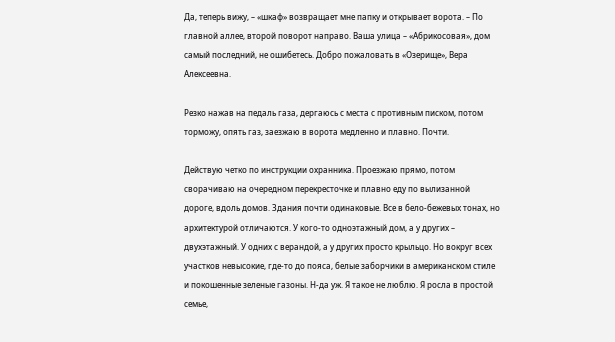Да, теперь вижу, – «шкаф» возвращает мне папку и открывает ворота. – По главной аллее, второй поворот направо. Ваша улица – «Абрикосовая», дом самый последний, не ошибетесь. Добро пожаловать в «Озерище», Вера Алексеевна.

Резко нажав на педаль газа, дергаюсь с места с противным писком, потом торможу, опять газ, заезжаю в ворота медленно и плавно. Почти.

Действую четко по инструкции охранника. Проезжаю прямо, потом сворачиваю на очередном перекресточке и плавно еду по вылизанной дороге, вдоль домов. Здания почти одинаковые. Все в бело-бежевых тонах, но архитектурой отличаются. У кого-то одноэтажный дом, а у других – двухэтажный. У одних с верандой, а у других просто крыльцо. Но вокруг всех участков невысокие, где-то до пояса, белые заборчики в американском стиле и покошенные зеленые газоны. Н-да уж. Я такое не люблю. Я росла в простой семье,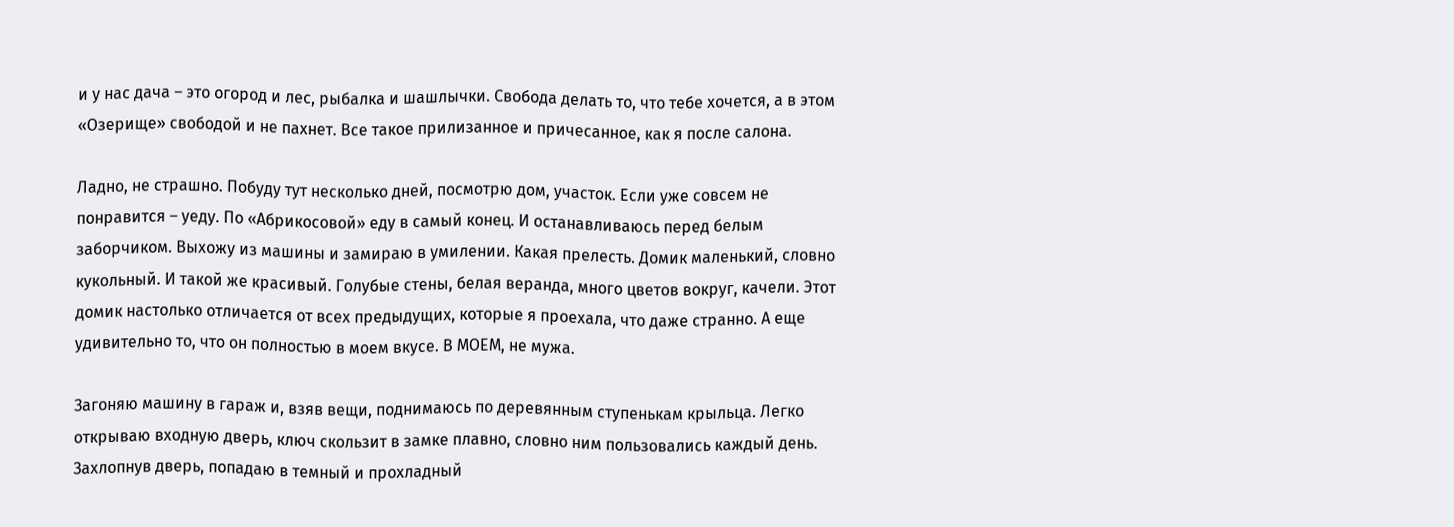и у нас дача – это огород и лес, рыбалка и шашлычки. Свобода делать то, что тебе хочется, а в этом «Озерище» свободой и не пахнет. Все такое прилизанное и причесанное, как я после салона.

Ладно, не страшно. Побуду тут несколько дней, посмотрю дом, участок. Если уже совсем не понравится – уеду. По «Абрикосовой» еду в самый конец. И останавливаюсь перед белым заборчиком. Выхожу из машины и замираю в умилении. Какая прелесть. Домик маленький, словно кукольный. И такой же красивый. Голубые стены, белая веранда, много цветов вокруг, качели. Этот домик настолько отличается от всех предыдущих, которые я проехала, что даже странно. А еще удивительно то, что он полностью в моем вкусе. В МОЕМ, не мужа.

Загоняю машину в гараж и, взяв вещи, поднимаюсь по деревянным ступенькам крыльца. Легко открываю входную дверь, ключ скользит в замке плавно, словно ним пользовались каждый день. Захлопнув дверь, попадаю в темный и прохладный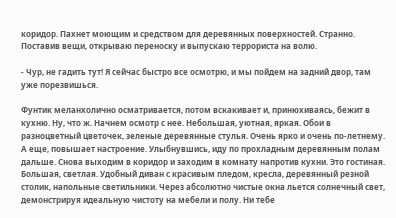коридор. Пахнет моющим и средством для деревянных поверхностей. Странно. Поставив вещи, открываю переноску и выпускаю террориста на волю.

- Чур, не гадить тут! Я сейчас быстро все осмотрю, и мы пойдем на задний двор, там уже порезвишься.

Фунтик меланхолично осматривается, потом вскакивает и, принюхиваясь, бежит в кухню. Ну, что ж. Начнем осмотр с нее. Небольшая, уютная, яркая. Обои в разноцветный цветочек, зеленые деревянные стулья. Очень ярко и очень по-летнему. А еще, повышает настроение. Улыбнувшись, иду по прохладным деревянным полам дальше. Снова выходим в коридор и заходим в комнату напротив кухни. Это гостиная. Большая, светлая. Удобный диван с красивым пледом, кресла, деревянный резной столик, напольные светильники. Через абсолютно чистые окна льется солнечный свет, демонстрируя идеальную чистоту на мебели и полу. Ни тебе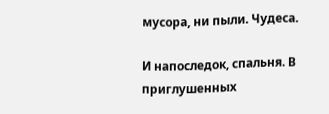мусора, ни пыли. Чудеса.

И напоследок, спальня. В приглушенных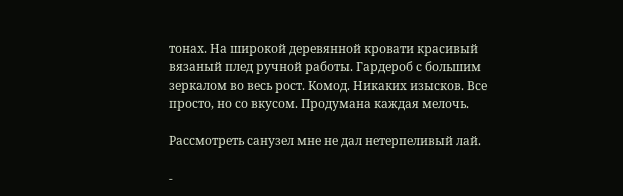тонах. На широкой деревянной кровати красивый вязаный плед ручной работы. Гардероб с большим зеркалом во весь рост. Комод. Никаких изысков. Все просто, но со вкусом. Продумана каждая мелочь.

Рассмотреть санузел мне не дал нетерпеливый лай.

-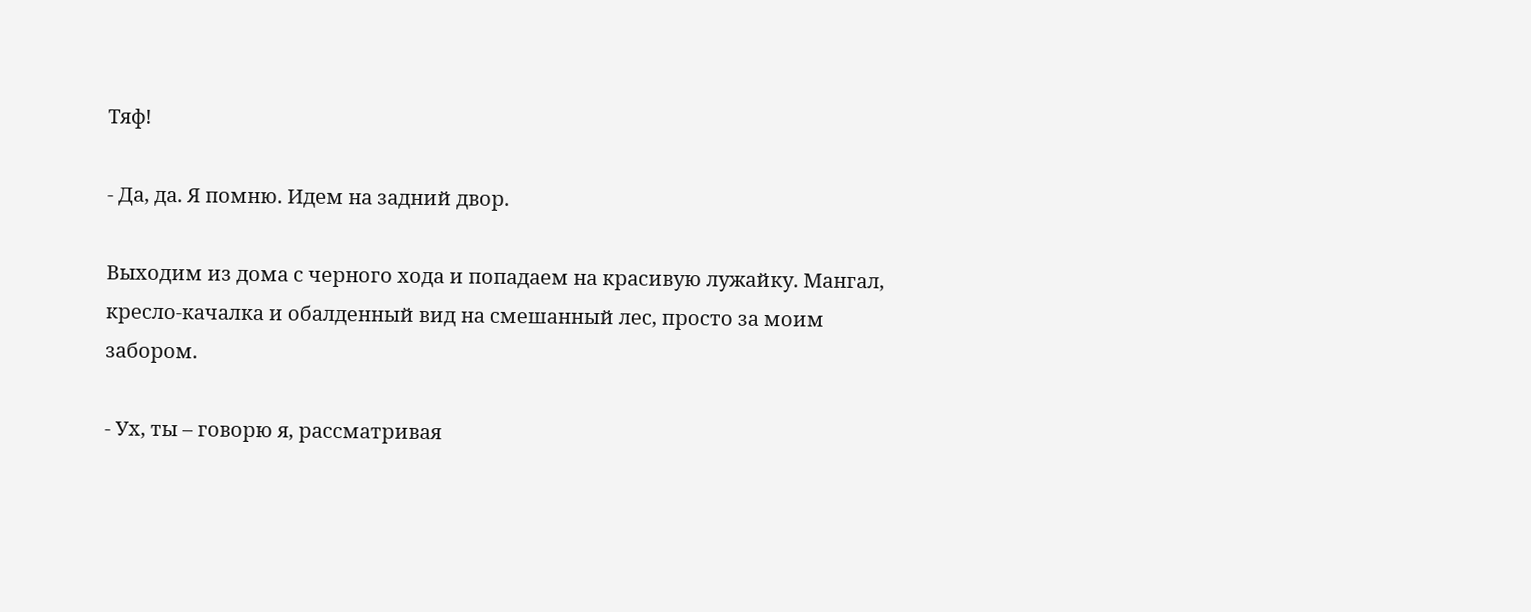Тяф!

- Да, да. Я помню. Идем на задний двор.

Выходим из дома с черного хода и попадаем на красивую лужайку. Мангал, кресло-качалка и обалденный вид на смешанный лес, просто за моим забором.

- Ух, ты – говорю я, рассматривая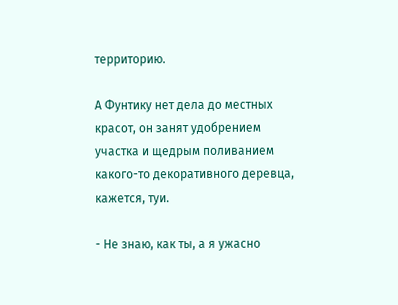территорию.

А Фунтику нет дела до местных красот, он занят удобрением участка и щедрым поливанием какого-то декоративного деревца, кажется, туи.

- Не знаю, как ты, а я ужасно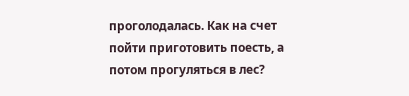проголодалась. Как на счет пойти приготовить поесть, а потом прогуляться в лес?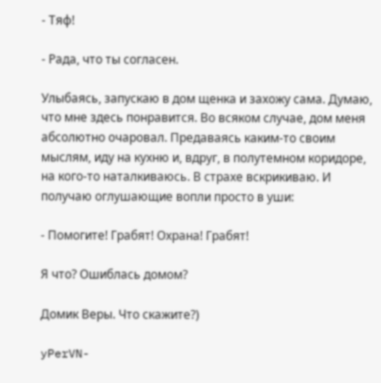- Тяф!

- Рада, что ты согласен.

Улыбаясь, запускаю в дом щенка и захожу сама. Думаю, что мне здесь понравится. Во всяком случае, дом меня абсолютно очаровал. Предаваясь каким-то своим мыслям, иду на кухню и, вдруг, в полутемном коридоре, на кого-то наталкиваюсь. В страхе вскрикиваю. И получаю оглушающие вопли просто в уши:

- Помогите! Грабят! Охрана! Грабят!

Я что? Ошиблась домом?

Домик Веры. Что скажите?)

yPerVN-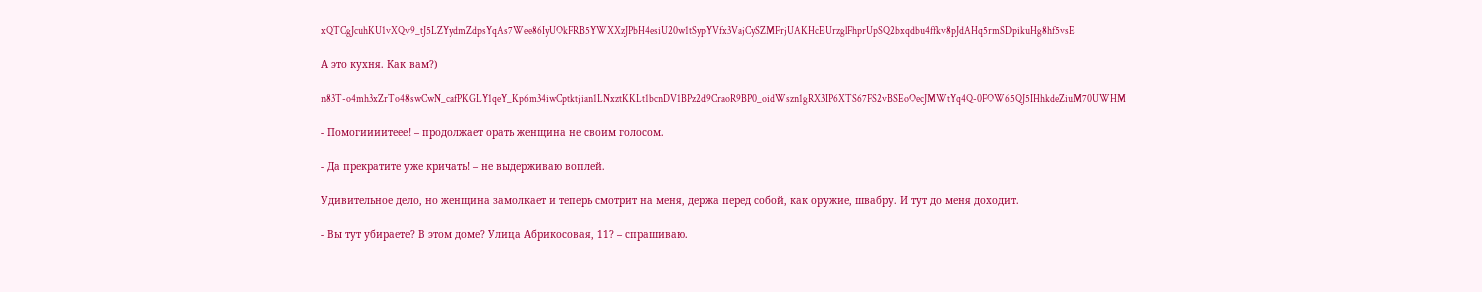xQTCgJcuhKU1vXQv9_tJ5LZYydmZdpsYqAs7Wee86IyUOkFRB5YWXXzJPbH4esiU20w1tSypYVfx3VajCySZMFrjUAKHcEUrzglFhprUpSQ2bxqdbu4ffkv8pJdAHq5rmSDpikuHg8hf5vsE

А это кухня. Как вам?)

n83T-o4mh3xZrTo48swCwN_cafPKGLY1qeY_Kp6m34iwCptktjian1LNxztKKLt1bcnDV1BPz2d9CraoR9BP0_oidWszn1gRX3IP6XTS67FS2vBSEoOecJMWtYq4Q-0FOW65QJ5IHhkdeZiuM70UWHM

- Помогиииитеее! – продолжает орать женщина не своим голосом.

- Да прекратите уже кричать! – не выдерживаю воплей.

Удивительное дело, но женщина замолкает и теперь смотрит на меня, держа перед собой, как оружие, швабру. И тут до меня доходит.

- Вы тут убираете? В этом доме? Улица Абрикосовая, 11? – спрашиваю.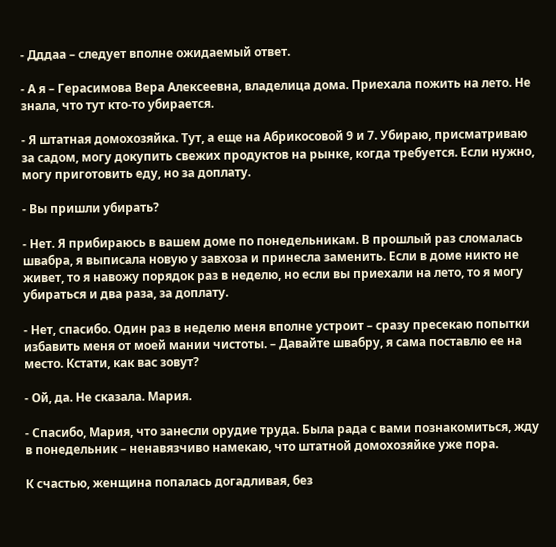- Дддаа – следует вполне ожидаемый ответ.

- А я – Герасимова Вера Алексеевна, владелица дома. Приехала пожить на лето. Не знала, что тут кто-то убирается.

- Я штатная домохозяйка. Тут, а еще на Абрикосовой 9 и 7. Убираю, присматриваю за садом, могу докупить свежих продуктов на рынке, когда требуется. Если нужно, могу приготовить еду, но за доплату.

- Вы пришли убирать?

- Нет. Я прибираюсь в вашем доме по понедельникам. В прошлый раз сломалась швабра, я выписала новую у завхоза и принесла заменить. Если в доме никто не живет, то я навожу порядок раз в неделю, но если вы приехали на лето, то я могу убираться и два раза, за доплату.

- Нет, спасибо. Один раз в неделю меня вполне устроит – сразу пресекаю попытки избавить меня от моей мании чистоты. – Давайте швабру, я сама поставлю ее на место. Кстати, как вас зовут?

- Ой, да. Не сказала. Мария.

- Спасибо, Мария, что занесли орудие труда. Была рада с вами познакомиться, жду в понедельник – ненавязчиво намекаю, что штатной домохозяйке уже пора.

К счастью, женщина попалась догадливая, без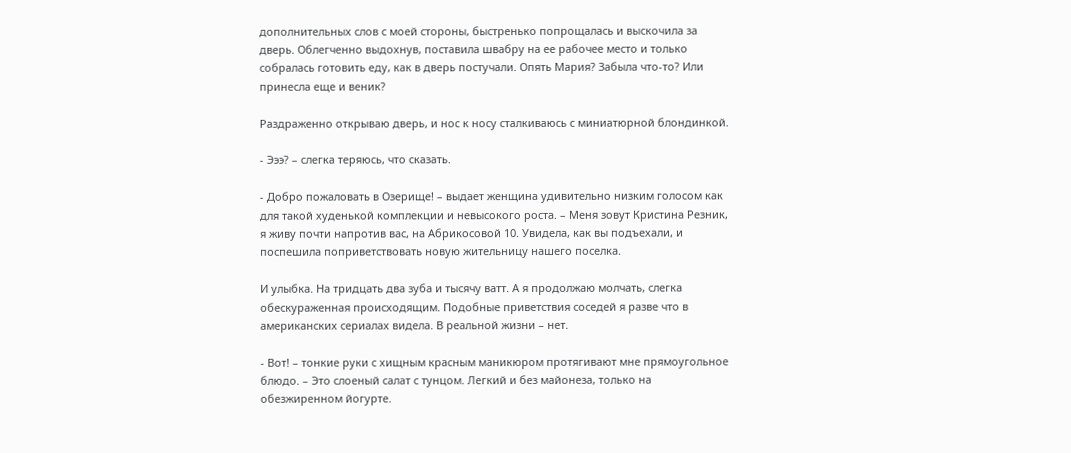дополнительных слов с моей стороны, быстренько попрощалась и выскочила за дверь. Облегченно выдохнув, поставила швабру на ее рабочее место и только собралась готовить еду, как в дверь постучали. Опять Мария? Забыла что-то? Или принесла еще и веник?

Раздраженно открываю дверь, и нос к носу сталкиваюсь с миниатюрной блондинкой.

- Эээ? – слегка теряюсь, что сказать.

- Добро пожаловать в Озерище! – выдает женщина удивительно низким голосом как для такой худенькой комплекции и невысокого роста. – Меня зовут Кристина Резник, я живу почти напротив вас, на Абрикосовой 10. Увидела, как вы подъехали, и поспешила поприветствовать новую жительницу нашего поселка.

И улыбка. На тридцать два зуба и тысячу ватт. А я продолжаю молчать, слегка обескураженная происходящим. Подобные приветствия соседей я разве что в американских сериалах видела. В реальной жизни – нет.

- Вот! – тонкие руки с хищным красным маникюром протягивают мне прямоугольное блюдо. – Это слоеный салат с тунцом. Легкий и без майонеза, только на обезжиренном йогурте.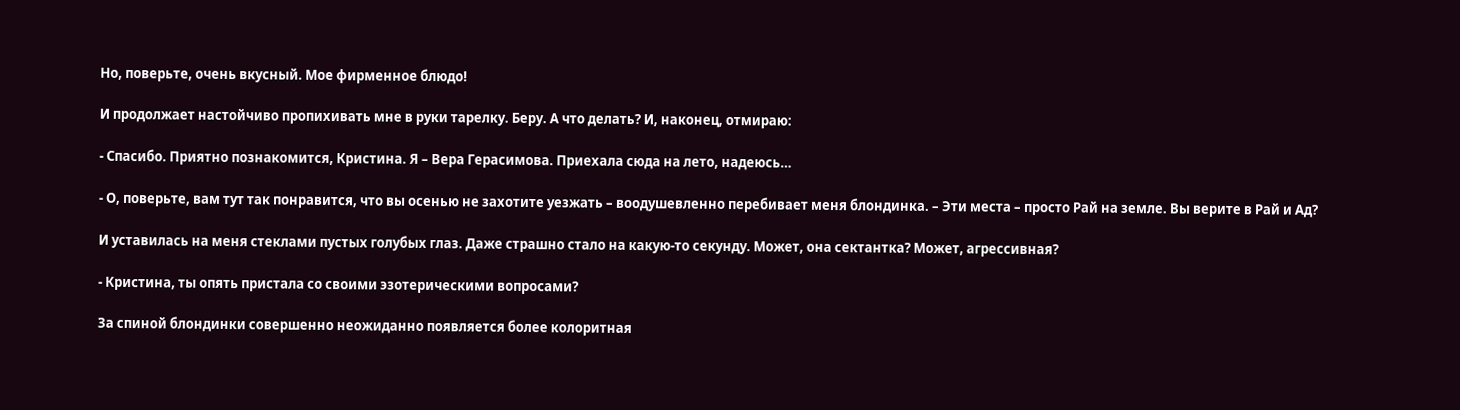Но, поверьте, очень вкусный. Мое фирменное блюдо!

И продолжает настойчиво пропихивать мне в руки тарелку. Беру. А что делать? И, наконец, отмираю:

- Спасибо. Приятно познакомится, Кристина. Я – Вера Герасимова. Приехала сюда на лето, надеюсь…

- О, поверьте, вам тут так понравится, что вы осенью не захотите уезжать – воодушевленно перебивает меня блондинка. – Эти места – просто Рай на земле. Вы верите в Рай и Ад?

И уставилась на меня стеклами пустых голубых глаз. Даже страшно стало на какую-то секунду. Может, она сектантка? Может, агрессивная?

- Кристина, ты опять пристала со своими эзотерическими вопросами?

За спиной блондинки совершенно неожиданно появляется более колоритная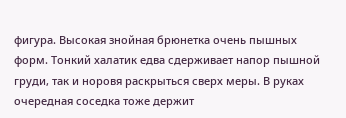фигура. Высокая знойная брюнетка очень пышных форм. Тонкий халатик едва сдерживает напор пышной груди, так и норовя раскрыться сверх меры. В руках очередная соседка тоже держит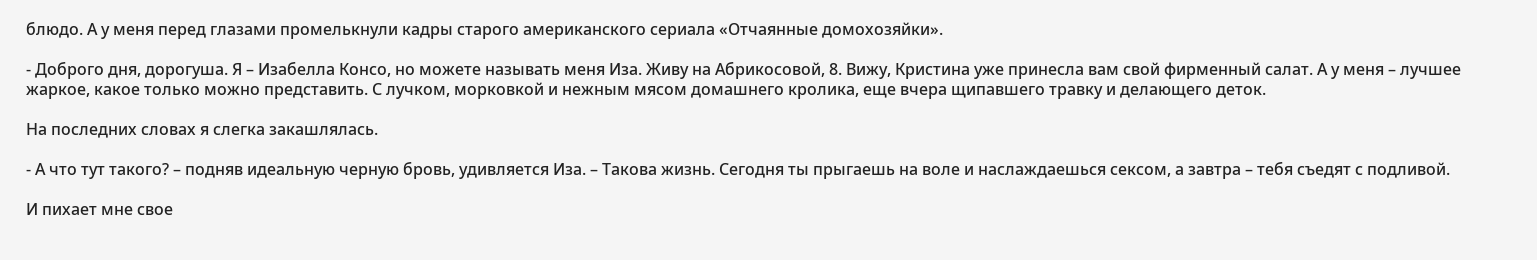блюдо. А у меня перед глазами промелькнули кадры старого американского сериала «Отчаянные домохозяйки».

- Доброго дня, дорогуша. Я – Изабелла Консо, но можете называть меня Иза. Живу на Абрикосовой, 8. Вижу, Кристина уже принесла вам свой фирменный салат. А у меня – лучшее жаркое, какое только можно представить. С лучком, морковкой и нежным мясом домашнего кролика, еще вчера щипавшего травку и делающего деток.

На последних словах я слегка закашлялась.

- А что тут такого? – подняв идеальную черную бровь, удивляется Иза. – Такова жизнь. Сегодня ты прыгаешь на воле и наслаждаешься сексом, а завтра – тебя съедят с подливой.

И пихает мне свое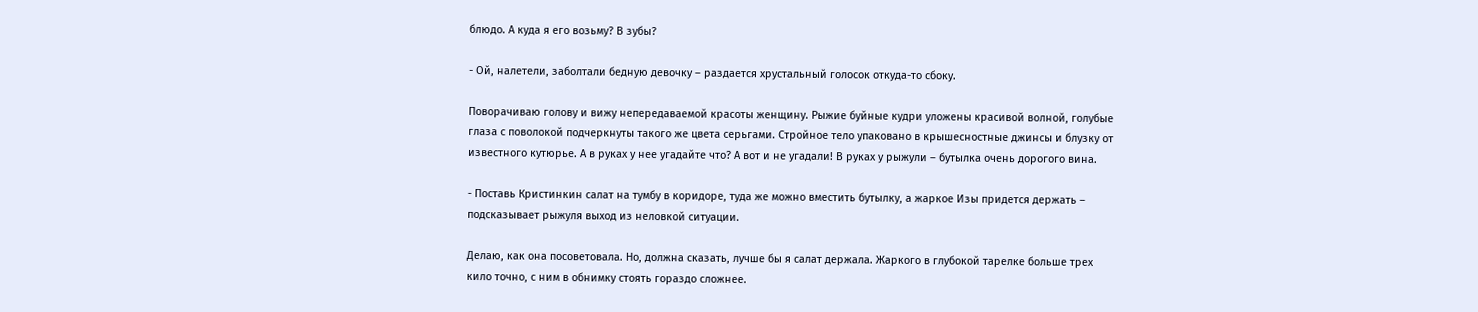блюдо. А куда я его возьму? В зубы?

- Ой, налетели, заболтали бедную девочку – раздается хрустальный голосок откуда-то сбоку.

Поворачиваю голову и вижу непередаваемой красоты женщину. Рыжие буйные кудри уложены красивой волной, голубые глаза с поволокой подчеркнуты такого же цвета серьгами. Стройное тело упаковано в крышесностные джинсы и блузку от известного кутюрье. А в руках у нее угадайте что? А вот и не угадали! В руках у рыжули – бутылка очень дорогого вина.

- Поставь Кристинкин салат на тумбу в коридоре, туда же можно вместить бутылку, а жаркое Изы придется держать – подсказывает рыжуля выход из неловкой ситуации.

Делаю, как она посоветовала. Но, должна сказать, лучше бы я салат держала. Жаркого в глубокой тарелке больше трех кило точно, с ним в обнимку стоять гораздо сложнее.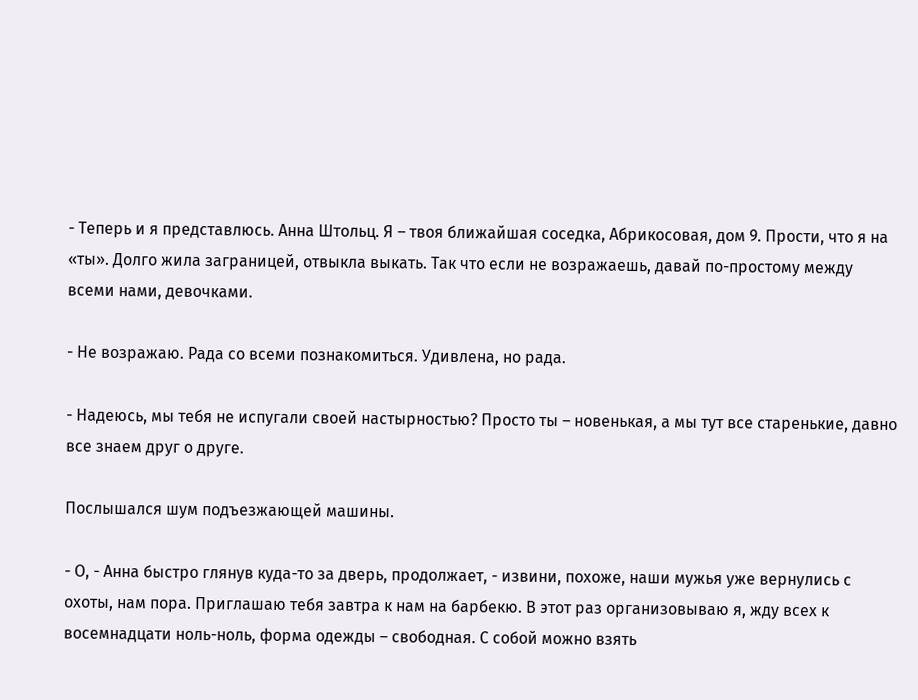- Теперь и я представлюсь. Анна Штольц. Я – твоя ближайшая соседка, Абрикосовая, дом 9. Прости, что я на «ты». Долго жила заграницей, отвыкла выкать. Так что если не возражаешь, давай по-простому между всеми нами, девочками.

- Не возражаю. Рада со всеми познакомиться. Удивлена, но рада.

- Надеюсь, мы тебя не испугали своей настырностью? Просто ты – новенькая, а мы тут все старенькие, давно все знаем друг о друге.

Послышался шум подъезжающей машины.

- О, - Анна быстро глянув куда-то за дверь, продолжает, - извини, похоже, наши мужья уже вернулись с охоты, нам пора. Приглашаю тебя завтра к нам на барбекю. В этот раз организовываю я, жду всех к восемнадцати ноль-ноль, форма одежды – свободная. С собой можно взять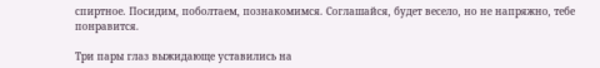спиртное. Посидим, поболтаем, познакомимся. Соглашайся, будет весело, но не напряжно, тебе понравится.

Три пары глаз выжидающе уставились на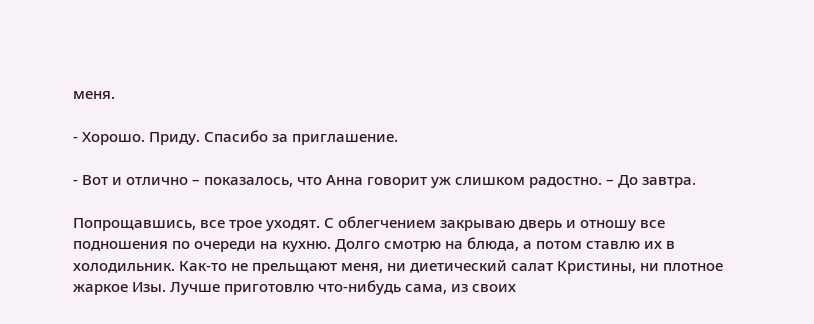меня.

- Хорошо. Приду. Спасибо за приглашение.

- Вот и отлично – показалось, что Анна говорит уж слишком радостно. – До завтра.

Попрощавшись, все трое уходят. С облегчением закрываю дверь и отношу все подношения по очереди на кухню. Долго смотрю на блюда, а потом ставлю их в холодильник. Как-то не прельщают меня, ни диетический салат Кристины, ни плотное жаркое Изы. Лучше приготовлю что-нибудь сама, из своих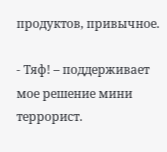продуктов, привычное.

- Тяф! – поддерживает мое решение мини террорист.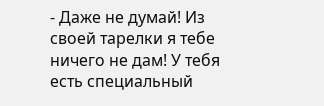- Даже не думай! Из своей тарелки я тебе ничего не дам! У тебя есть специальный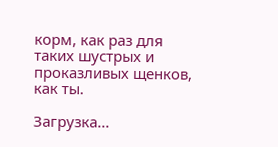корм, как раз для таких шустрых и проказливых щенков, как ты.

Загрузка...